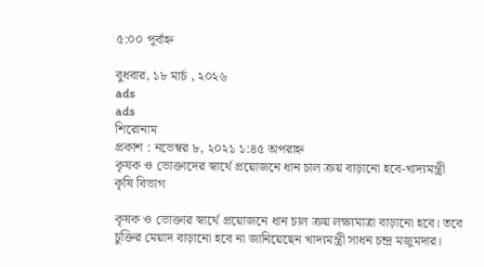৫:০০ পূর্বাহ্ন

বুধবার, ১৮ মার্চ , ২০২৬
ads
ads
শিরোনাম
প্রকাশ : নভেম্বর ৮, ২০২১ ১:৪৫ অপরাহ্ন
কৃষক ও ভোক্তাদের স্বার্থে প্রয়োজনে ধান চাল ক্রয় বাড়ানো হবে-খাদ্যমন্ত্রী
কৃষি বিভাগ

কৃষক ও ভোক্তার স্বার্থে প্রয়োজনে ধান চাল ক্রয় লক্ষ্যমাত্রা বাড়ানো হবে। তবে চুক্তির মেয়াদ বাড়ানো হবে না জানিয়েছেন খাদ্যমন্ত্রী সাধন চন্দ্র মজুমদার।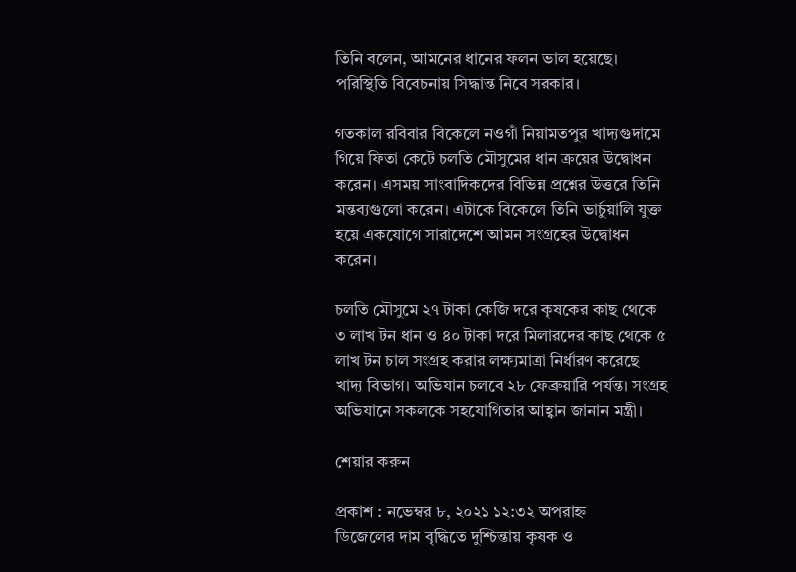তিনি বলেন, আমনের ধানের ফলন ভাল হয়েছে। পরিস্থিতি বিবেচনায় সিদ্ধান্ত নিবে সরকার।

গতকাল রবিবার বিকেলে নওগাঁ নিয়ামতপুর খাদ্যগুদামে গিয়ে ফিতা কেটে চলতি মৌসুমের ধান ক্রয়ের উদ্বোধন করেন। এসময় সাংবাদিকদের বিভিন্ন প্রশ্নের উত্তরে তিনি মন্তব্যগুলো করেন। এটাকে বিকেলে তিনি ভার্চুয়ালি যুক্ত হয়ে একযোগে সারাদেশে আমন সংগ্রহের উদ্বোধন করেন।

চলতি মৌসুমে ২৭ টাকা কেজি দরে কৃষকের কাছ থেকে ৩ লাখ টন ধান ও ৪০ টাকা দরে মিলারদের কাছ থেকে ৫ লাখ টন চাল সংগ্রহ করার লক্ষ্যমাত্রা নির্ধারণ করেছে খাদ্য বিভাগ। অভিযান চলবে ২৮ ফেব্রুয়ারি পর্যন্ত। সংগ্রহ অভিযানে সকলকে সহযোগিতার আহ্বান জানান মন্ত্রী।

শেয়ার করুন

প্রকাশ : নভেম্বর ৮, ২০২১ ১২:৩২ অপরাহ্ন
ডিজেলের দাম বৃদ্ধিতে দুশ্চিন্তায় কৃষক ও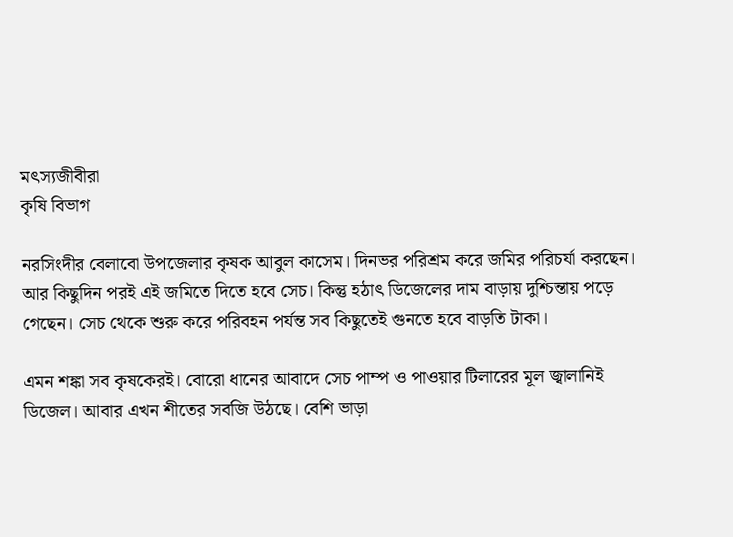মৎস্যজীবীরা
কৃষি বিভাগ

নরসিংদীর বেলাবো উপজেলার কৃষক আবুল কাসেম। দিনভর পরিশ্রম করে জমির পরিচর্যা করছেন। আর কিছুদিন পরই এই জমিতে দিতে হবে সেচ। কিন্তু হঠাৎ ডিজেলের দাম বাড়ায় দুশ্চিন্তায় পড়ে গেছেন। সেচ থেকে শুরু করে পরিবহন পর্যন্ত সব কিছুতেই গুনতে হবে বাড়তি টাকা।

এমন শঙ্কা সব কৃষকেরই। বোরো ধানের আবাদে সেচ পাম্প ও পাওয়ার টিলারের মূল জ্বালানিই ডিজেল। আবার এখন শীতের সবজি উঠছে। বেশি ভাড়া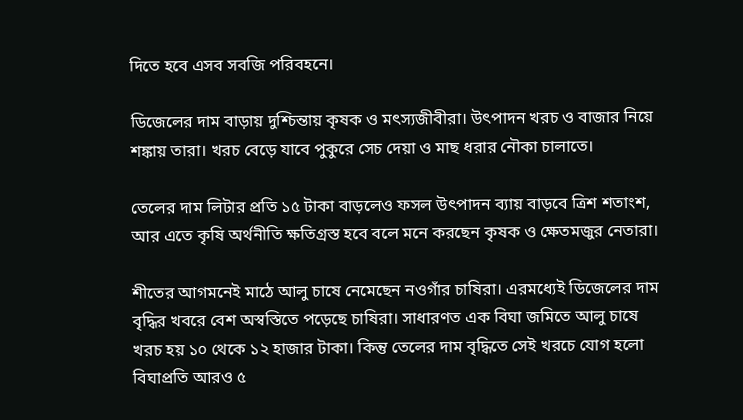দিতে হবে এসব সবজি পরিবহনে।

ডিজেলের দাম বাড়ায় দুশ্চিন্তায় কৃষক ও মৎস্যজীবীরা। উৎপাদন খরচ ও বাজার নিয়ে শঙ্কায় তারা। খরচ বেড়ে যাবে পুকুরে সেচ দেয়া ও মাছ ধরার নৌকা চালাতে।

তেলের দাম লিটার প্রতি ১৫ টাকা বাড়লেও ফসল উৎপাদন ব্যায় বাড়বে ত্রিশ শতাংশ, আর এতে কৃষি অর্থনীতি ক্ষতিগ্রস্ত হবে বলে মনে করছেন কৃষক ও ক্ষেতমজুর নেতারা।

শীতের আগমনেই মাঠে আলু চাষে নেমেছেন নওগাঁর চাষিরা। এরমধ্যেই ডিজেলের দাম বৃদ্ধির খবরে বেশ অস্বস্তিতে পড়েছে চাষিরা। সাধারণত এক বিঘা জমিতে আলু চাষে খরচ হয় ১০ থেকে ১২ হাজার টাকা। কিন্তু তেলের দাম বৃদ্ধিতে সেই খরচে যোগ হলো বিঘাপ্রতি আরও ৫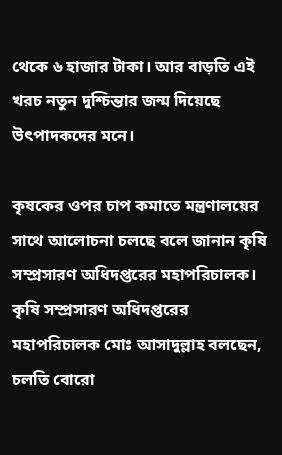থেকে ৬ হাজার টাকা। আর বাড়তি এই খরচ নতুন দুশ্চিন্তার জন্ম দিয়েছে উৎপাদকদের মনে।

কৃষকের ওপর চাপ কমাতে মন্ত্রণালয়ের সাথে আলোচনা চলছে বলে জানান কৃষি সম্প্রসারণ অধিদপ্তরের মহাপরিচালক। কৃষি সম্প্রসারণ অধিদপ্তরের মহাপরিচালক মোঃ আসাদুল্লাহ বলছেন, চলতি বোরো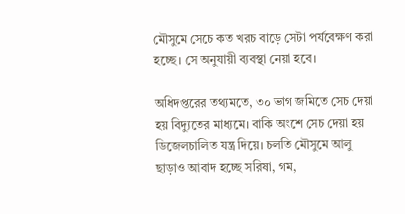মৌসুমে সেচে কত খরচ বাড়ে সেটা পর্যবেক্ষণ করা হচ্ছে। সে অনুযায়ী ব্যবস্থা নেয়া হবে।

অধিদপ্তরের তথ্যমতে, ৩০ ভাগ জমিতে সেচ দেয়া হয় বিদ্যুতের মাধ্যমে। বাকি অংশে সেচ দেয়া হয় ডিজেলচালিত যন্ত্র দিয়ে। চলতি মৌসুমে আলু ছাড়াও আবাদ হচ্ছে সরিষা, গম,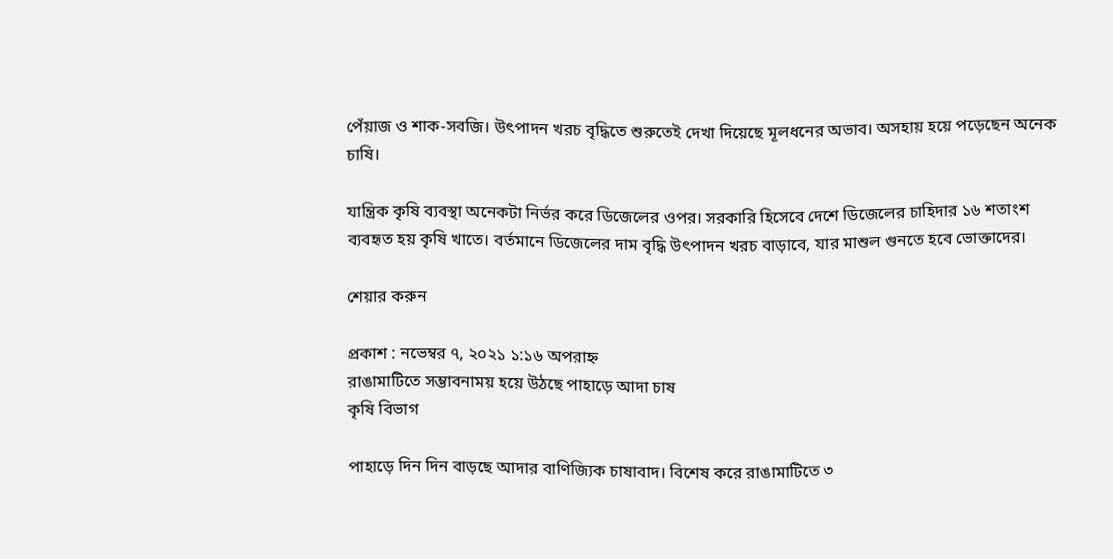পেঁয়াজ ও শাক-সবজি। উৎপাদন খরচ বৃদ্ধিতে শুরুতেই দেখা দিয়েছে মূলধনের অভাব। অসহায় হয়ে পড়েছেন অনেক চাষি।

যান্ত্রিক কৃষি ব্যবস্থা অনেকটা নির্ভর করে ডিজেলের ওপর। সরকারি হিসেবে দেশে ডিজেলের চাহিদার ১৬ শতাংশ ব্যবহৃত হয় কৃষি খাতে। বর্তমানে ডিজেলের দাম বৃদ্ধি উৎপাদন খরচ বাড়াবে, যার মাশুল গুনতে হবে ভোক্তাদের।

শেয়ার করুন

প্রকাশ : নভেম্বর ৭, ২০২১ ১:১৬ অপরাহ্ন
রাঙামাটিতে সম্ভাবনাময় হয়ে উঠছে পাহাড়ে আদা চাষ
কৃষি বিভাগ

পাহাড়ে দিন দিন বাড়ছে আদার বাণিজ্যিক চাষাবাদ। বিশেষ করে রাঙামাটিতে ৩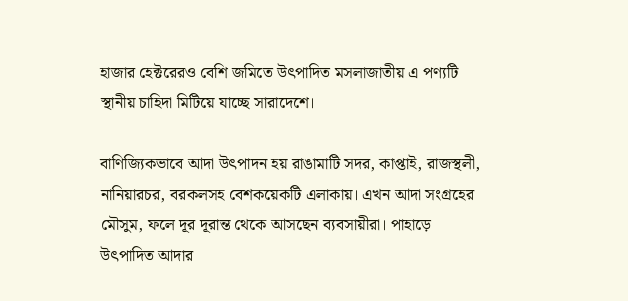হাজার হেক্টরেরও বেশি জমিতে উৎপাদিত মসলাজাতীয় এ পণ্যটি স্থানীয় চাহিদা মিটিয়ে যাচ্ছে সারাদেশে।

বাণিজ্যিকভাবে আদা উৎপাদন হয় রাঙামাটি সদর, কাপ্তাই, রাজস্থলী, নানিয়ারচর, বরকলসহ বেশকয়েকটি এলাকায়। এখন আদা সংগ্রহের মৌসুম, ফলে দূর দূরান্ত থেকে আসছেন ব্যবসায়ীরা। পাহাড়ে উৎপাদিত আদার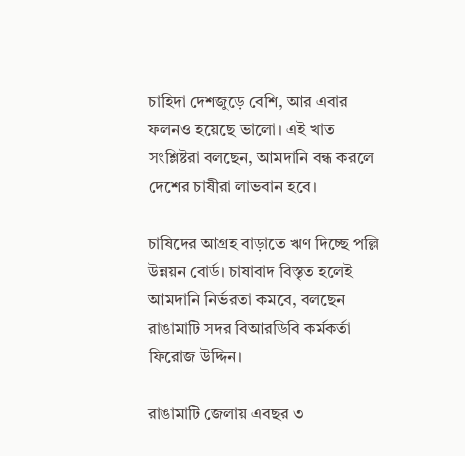চাহিদা দেশজুড়ে বেশি, আর এবার ফলনও হয়েছে ভালো। এই খাত সংশ্লিষ্টরা বলছেন, আমদানি বন্ধ করলে দেশের চাষীরা লাভবান হবে।

চাষিদের আগ্রহ বাড়াতে ঋণ দিচ্ছে পল্লি উন্নয়ন বোর্ড। চাষাবাদ বিস্তৃত হলেই আমদানি নির্ভরতা কমবে, বলছেন রাঙামাটি সদর বিআরডিবি কর্মকর্তা ফিরোজ উদ্দিন।

রাঙামাটি জেলায় এবছর ৩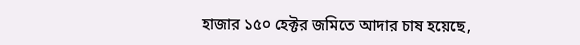হাজার ১৫০ হেক্টর জমিতে আদার চাষ হয়েছে,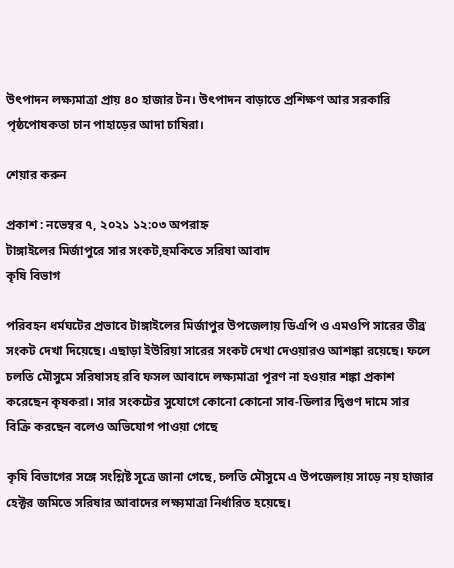উৎপাদন লক্ষ্যমাত্রা প্রায় ৪০ হাজার টন। উৎপাদন বাড়াতে প্রশিক্ষণ আর সরকারি পৃষ্ঠপোষকতা চান পাহাড়ের আদা চাষিরা।

শেয়ার করুন

প্রকাশ : নভেম্বর ৭, ২০২১ ১২:০৩ অপরাহ্ন
টাঙ্গাইলের মির্জাপুরে সার সংকট,হুমকিতে সরিষা আবাদ
কৃষি বিভাগ

পরিবহন ধর্মঘটের প্রভাবে টাঙ্গাইলের মির্জাপুর উপজেলায় ডিএপি ও এমওপি সারের তীব্র সংকট দেখা দিয়েছে। এছাড়া ইউরিয়া সারের সংকট দেখা দেওয়ারও আশঙ্কা রয়েছে। ফলে চলতি মৌসুমে সরিষাসহ রবি ফসল আবাদে লক্ষ্যমাত্রা পূরণ না হওয়ার শঙ্কা প্রকাশ করেছেন কৃষকরা। সার সংকটের সুযোগে কোনো কোনো সাব-ডিলার দ্বিগুণ দামে সার বিক্রি করছেন বলেও অভিযোগ পাওয়া গেছে

কৃষি বিভাগের সঙ্গে সংশ্লিষ্ট সূত্রে জানা গেছে, চলতি মৌসুমে এ উপজেলায় সাড়ে নয় হাজার হেক্টর জমিতে সরিষার আবাদের লক্ষ্যমাত্রা নির্ধারিত হয়েছে।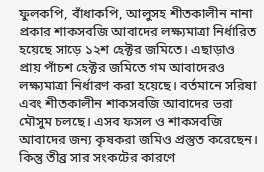ফুলকপি, বাঁধাকপি, আলুসহ শীতকালীন নানা প্রকার শাকসবজি আবাদের লক্ষ্যমাত্রা নির্ধারিত হয়েছে সাড়ে ১২শ হেক্টর জমিতে। এছাড়াও প্রায় পাঁচশ হেক্টর জমিতে গম আবাদেরও লক্ষ্যমাত্রা নির্ধারণ করা হয়েছে। বর্তমানে সরিষা এবং শীতকালীন শাকসবজি আবাদের ভরা মৌসুম চলছে। এসব ফসল ও শাকসবজি আবাদের জন্য কৃষকরা জমিও প্রস্তুত করেছেন। কিন্তু তীব্র সার সংকটের কারণে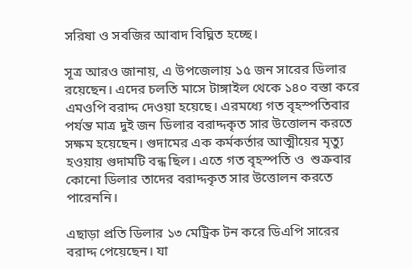সরিষা ও সবজির আবাদ বিঘ্নিত হচ্ছে।

সূত্র আরও জানায়, এ উপজেলায় ১৫ জন সারের ডিলার রয়েছেন। এদের চলতি মাসে টাঙ্গাইল থেকে ১৪০ বস্তা করে এমওপি বরাদ্দ দেওয়া হয়েছে। এরমধ্যে গত বৃহস্পতিবার পর্যন্ত মাত্র দুই জন ডিলার বরাদ্দকৃত সার উত্তোলন করতে সক্ষম হয়েছেন। গুদামের এক কর্মকর্তার আত্মীয়ের মৃত্যু হওয়ায় গুদামটি বন্ধ ছিল। এতে গত বৃহস্পতি ও  শুক্রবার কোনো ডিলার তাদের বরাদ্দকৃত সার উত্তোলন করতে পারেননি।

এছাড়া প্রতি ডিলার ১৩ মেট্রিক টন করে ডিএপি সারের বরাদ্দ পেয়েছেন। যা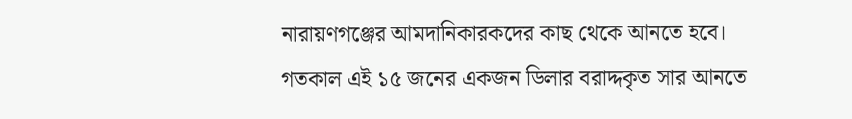নারায়ণগঞ্জের আমদানিকারকদের কাছ থেকে আনতে হবে। গতকাল এই ১৫ জনের একজন ডিলার বরাদ্দকৃত সার আনতে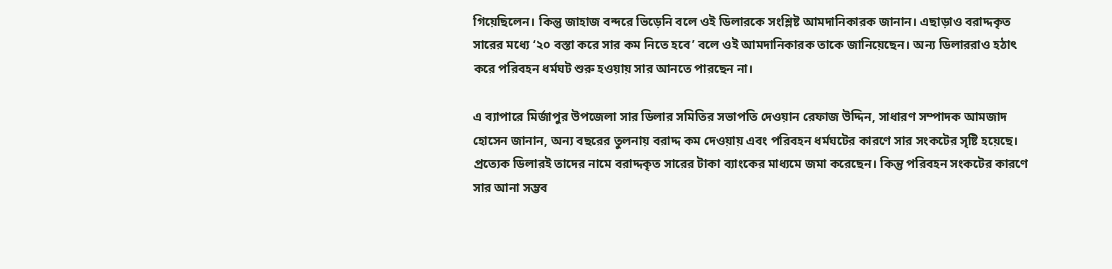গিয়েছিলেন। কিন্তু জাহাজ বন্দরে ভিড়েনি বলে ওই ডিলারকে সংশ্লিষ্ট আমদানিকারক জানান। এছাড়াও বরাদ্দকৃত সারের মধ্যে ‘২০ বস্তা করে সার কম নিতে হবে’ বলে ওই আমদানিকারক তাকে জানিয়েছেন। অন্য ডিলাররাও হঠাৎ করে পরিবহন ধর্মঘট শুরু হওয়ায় সার আনতে পারছেন না।

এ ব্যাপারে মির্জাপুর উপজেলা সার ডিলার সমিতির সভাপতি দেওয়ান রেফাজ উদ্দিন, সাধারণ সম্পাদক আমজাদ হোসেন জানান, অন্য বছরের তুলনায় বরাদ্দ কম দেওয়ায় এবং পরিবহন ধর্মঘটের কারণে সার সংকটের সৃষ্টি হয়েছে। প্রত্যেক ডিলারই তাদের নামে বরাদ্দকৃত সারের টাকা ব্যাংকের মাধ্যমে জমা করেছেন। কিন্তু পরিবহন সংকটের কারণে সার আনা সম্ভব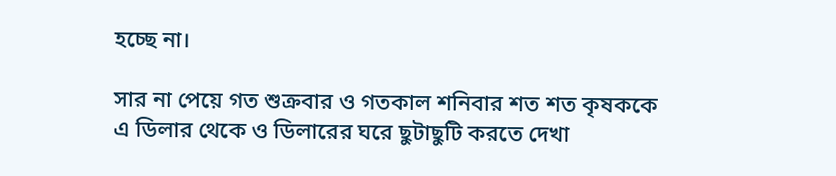হচ্ছে না।

সার না পেয়ে গত শুক্রবার ও গতকাল শনিবার শত শত কৃষককে এ ডিলার থেকে ও ডিলারের ঘরে ছুটাছুটি করতে দেখা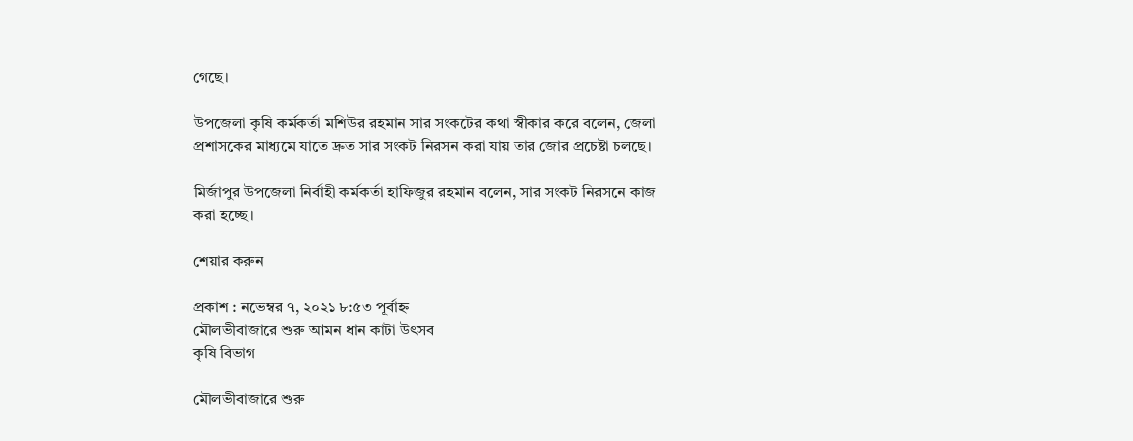গেছে।

উপজেলা কৃষি কর্মকর্তা মশিউর রহমান সার সংকটের কথা স্বীকার করে বলেন, জেলা প্রশাসকের মাধ্যমে যাতে দ্রুত সার সংকট নিরসন করা যায় তার জোর প্রচেষ্টা চলছে।

মির্জাপুর উপজেলা নির্বাহী কর্মকর্তা হাফিজুর রহমান বলেন, সার সংকট নিরসনে কাজ করা হচ্ছে।

শেয়ার করুন

প্রকাশ : নভেম্বর ৭, ২০২১ ৮:৫৩ পূর্বাহ্ন
মৌলভীবাজারে শুরু আমন ধান কাটা উৎসব
কৃষি বিভাগ

মৌলভীবাজারে শুরু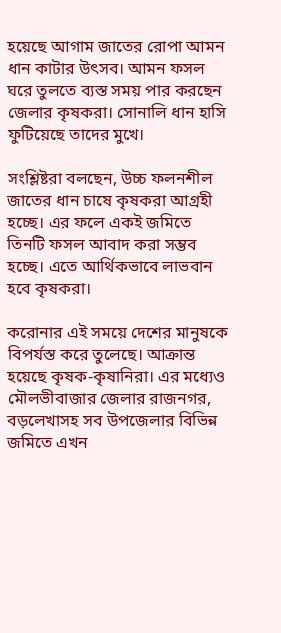হয়েছে আগাম জাতের রোপা আমন ধান কাটার উৎসব। আমন ফসল ঘরে তুলতে ব্যস্ত সময় পার করছেন জেলার কৃষকরা। সোনালি ধান হাসি ফুটিয়েছে তাদের মুখে।

সংশ্লিষ্টরা বলছেন, উচ্চ ফলনশীল জাতের ধান চাষে কৃষকরা আগ্রহী হচ্ছে। এর ফলে একই জমিতে তিনটি ফসল আবাদ করা সম্ভব হচ্ছে। এতে আর্থিকভাবে লাভবান হবে কৃষকরা।

করোনার এই সময়ে দেশের মানুষকে বিপর্যস্ত করে তুলেছে। আক্রান্ত হয়েছে কৃষক-কৃষানিরা। এর মধ্যেও মৌলভীবাজার জেলার রাজনগর, বড়লেখাসহ সব উপজেলার বিভিন্ন জমিতে এখন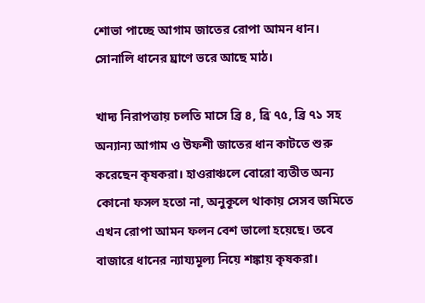শোভা পাচ্ছে আগাম জাতের রোপা আমন ধান। সোনালি ধানের ঘ্রাণে ভরে আছে মাঠ।

খাদ্য নিরাপত্তায় চলতি মাসে ব্রি ৪, ব্রি ৭৫, ব্রি ৭১ সহ অন্যান্য আগাম ও উফশী জাতের ধান কাটতে শুরু করেছেন কৃষকরা। হাওরাঞ্চলে বোরো ব্যতীত অন্য কোনো ফসল হতো না, অনুকূলে থাকায় সেসব জমিতে এখন রোপা আমন ফলন বেশ ভালো হয়েছে। তবে বাজারে ধানের ন্যায্যমূল্য নিয়ে শঙ্কায় কৃষকরা।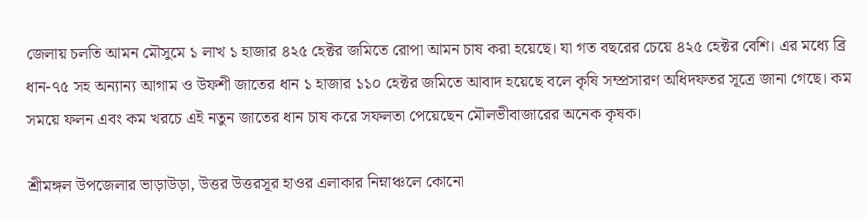জেলায় চলতি আমন মৌসুমে ১ লাখ ১ হাজার ৪২৫ হেক্টর জমিতে রোপা আমন চাষ করা হয়েছে। যা গত বছরের চেয়ে ৪২৫ হেক্টর বেশি। এর মধ্যে ব্রি ধান-৭৫ সহ অন্যান্য আগাম ও উফশী জাতের ধান ১ হাজার ১১০ হেক্টর জমিতে আবাদ হয়েছে বলে কৃষি সম্প্রসারণ অধিদফতর সূত্রে জানা গেছে। কম সময়ে ফলন এবং কম খরচে এই নতুন জাতের ধান চাষ করে সফলতা পেয়েছেন মৌলভীবাজারের অনেক কৃষক।

শ্রীমঙ্গল উপজেলার ভাড়াউড়া, উত্তর উত্তরসূর হাওর এলাকার নিম্নাঞ্চলে কোনো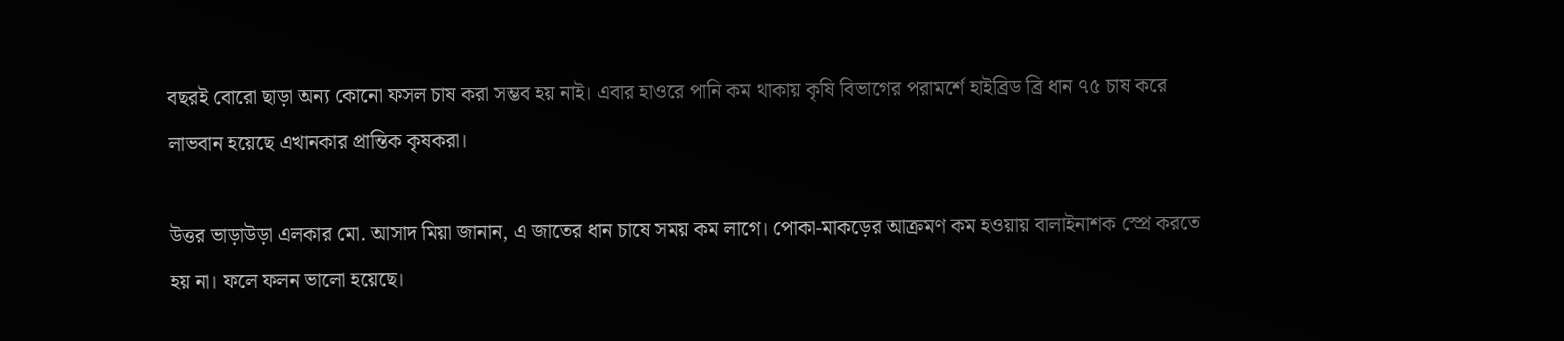বছরই বোরো ছাড়া অন্য কোনো ফসল চাষ করা সম্ভব হয় নাই। এবার হাওরে পানি কম থাকায় কৃষি বিভাগের পরামর্শে হাইব্রিড ব্রি ধান ৭৫ চাষ করে লাভবান হয়েছে এখানকার প্রান্তিক কৃষকরা।

উত্তর ভাড়াউড়া এলকার মো. আসাদ মিয়া জানান, এ জাতের ধান চাষে সময় কম লাগে। পোকা-মাকড়ের আক্রমণ কম হওয়ায় বালাইনাশক স্প্রে করতে হয় না। ফলে ফলন ভালো হয়েছে।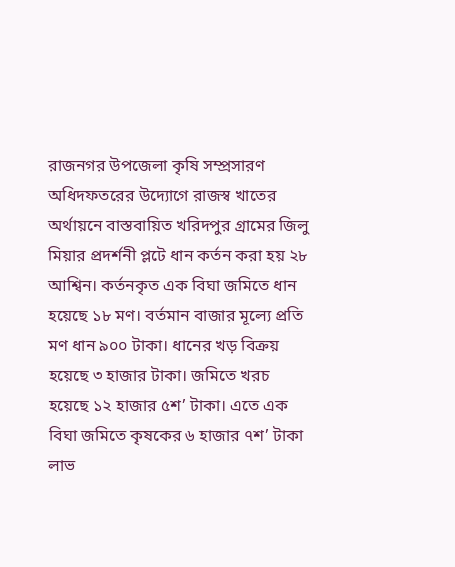রাজনগর উপজেলা কৃষি সম্প্রসারণ অধিদফতরের উদ্যোগে রাজস্ব খাতের অর্থায়নে বাস্তবায়িত খরিদপুর গ্রামের জিলু মিয়ার প্রদর্শনী প্লটে ধান কর্তন করা হয় ২৮ আশ্বিন। কর্তনকৃত এক বিঘা জমিতে ধান হয়েছে ১৮ মণ। বর্তমান বাজার মূল্যে প্রতি মণ ধান ৯০০ টাকা। ধানের খড় বিক্রয় হয়েছে ৩ হাজার টাকা। জমিতে খরচ হয়েছে ১২ হাজার ৫শ’ টাকা। এতে এক বিঘা জমিতে কৃষকের ৬ হাজার ৭শ’ টাকা লাভ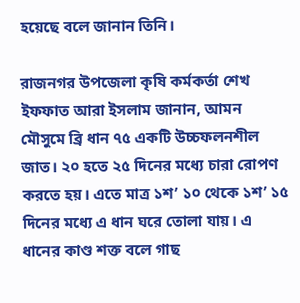হয়েছে বলে জানান তিনি।

রাজনগর উপজেলা কৃষি কর্মকর্তা শেখ ইফফাত আরা ইসলাম জানান, আমন মৌসুমে ব্রি ধান ৭৫ একটি উচ্চফলনশীল জাত। ২০ হতে ২৫ দিনের মধ্যে চারা রোপণ করতে হয়। এতে মাত্র ১শ’ ১০ থেকে ১শ’ ১৫ দিনের মধ্যে এ ধান ঘরে তোলা যায়। এ ধানের কাণ্ড শক্ত বলে গাছ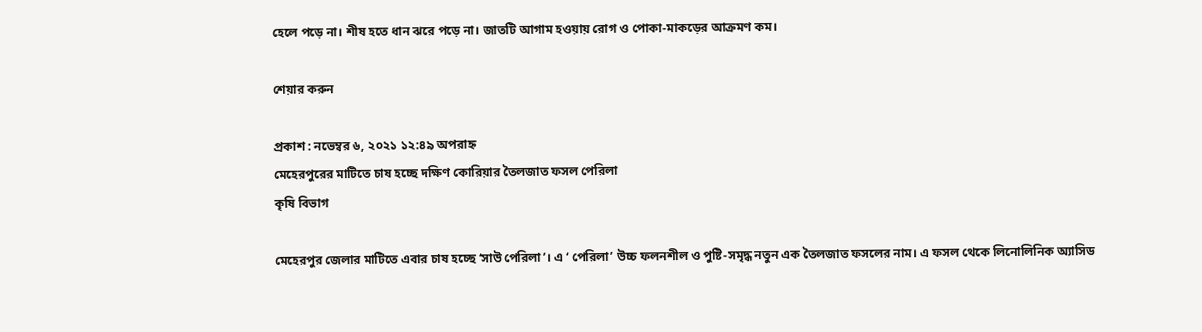হেলে পড়ে না। শীষ হতে ধান ঝরে পড়ে না। জাতটি আগাম হওয়ায় রোগ ও পোকা-মাকড়ের আক্রমণ কম।

শেয়ার করুন

প্রকাশ : নভেম্বর ৬, ২০২১ ১২:৪৯ অপরাহ্ন
মেহেরপুরের মাটিতে চাষ হচ্ছে দক্ষিণ কোরিয়ার তৈলজাত ফসল পেরিলা
কৃষি বিভাগ

মেহেরপুর জেলার মাটিতে এবার চাষ হচ্ছে ‘সাউ পেরিলা’। এ ‘ পেরিলা’ উচ্চ ফলনশীল ও পুষ্টি-সমৃদ্ধ নতুন এক তৈলজাত ফসলের নাম। এ ফসল থেকে লিনোলিনিক অ্যাসিড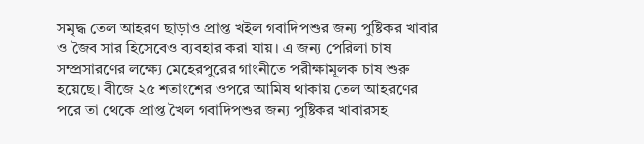সমৃদ্ধ তেল আহরণ ছাড়াও প্রাপ্ত খইল গবাদিপশুর জন্য পুষ্টিকর খাবার ও জৈব সার হিসেবেও ব্যবহার করা যায়। এ জন্য পেরিলা চাষ সম্প্রসারণের লক্ষ্যে মেহেরপুরের গাংনীতে পরীক্ষামূলক চাষ শুরু হয়েছে। বীজে ২৫ শতাংশের ওপরে আমিষ থাকায় তেল আহরণের পরে তা থেকে প্রাপ্ত খৈল গবাদিপশুর জন্য পুষ্টিকর খাবারসহ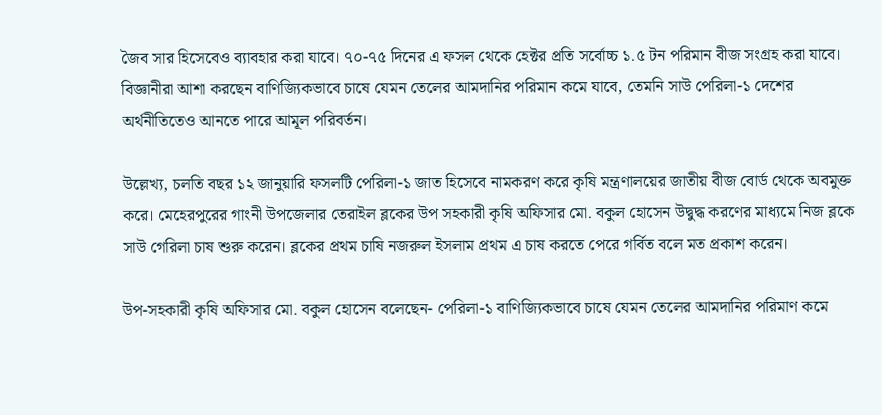জৈব সার হিসেবেও ব্যাবহার করা যাবে। ৭০-৭৫ দিনের এ ফসল থেকে হেক্টর প্রতি সর্বোচ্চ ১.৫ টন পরিমান বীজ সংগ্রহ করা যাবে। বিজ্ঞানীরা আশা করছেন বাণিজ্যিকভাবে চাষে যেমন তেলের আমদানির পরিমান কমে যাবে, তেমনি সাউ পেরিলা-১ দেশের অর্থনীতিতেও আনতে পারে আমূল পরিবর্তন।

উল্লেখ্য, চলতি বছর ১২ জানুয়ারি ফসলটি পেরিলা-১ জাত হিসেবে নামকরণ করে কৃষি মন্ত্রণালয়ের জাতীয় বীজ বোর্ড থেকে অবমুক্ত করে। মেহেরপুরের গাংনী উপজেলার তেরাইল ব্লকের উপ সহকারী কৃষি অফিসার মো. বকুল হোসেন উদ্বুদ্ধ করণের মাধ্যমে নিজ ব্লকে সাউ গেরিলা চাষ শুরু করেন। ব্লকের প্রথম চাষি নজরুল ইসলাম প্রথম এ চাষ করতে পেরে গর্বিত বলে মত প্রকাশ করেন।

উপ-সহকারী কৃষি অফিসার মো. বকুল হোসেন বলেছেন- পেরিলা-১ বাণিজ্যিকভাবে চাষে যেমন তেলের আমদানির পরিমাণ কমে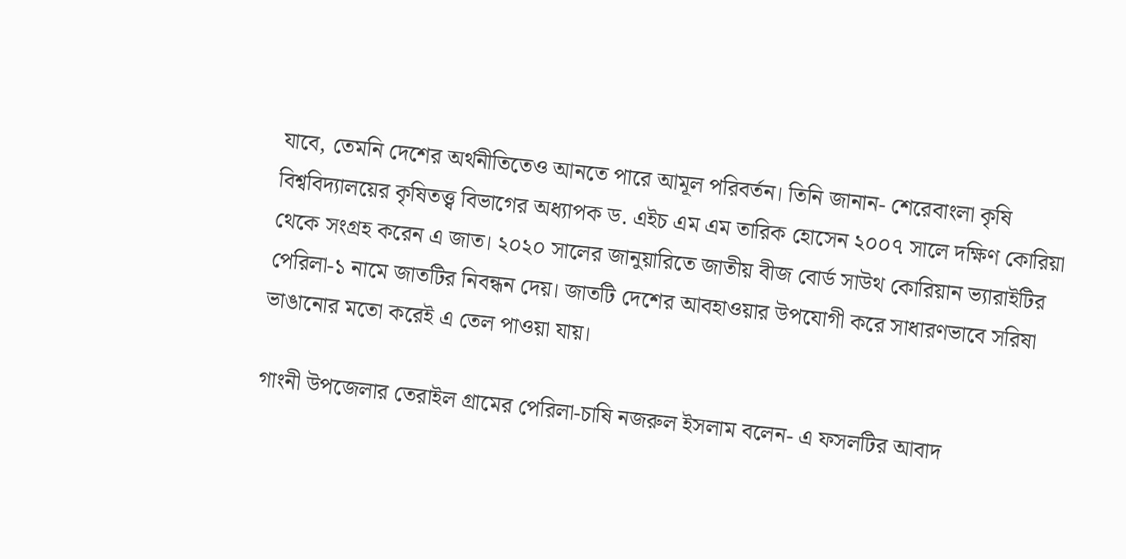যাবে, তেমনি দেশের অর্থনীতিতেও আনতে পারে আমূল পরিবর্তন। তিনি জানান- শেরেবাংলা কৃষি বিশ্ববিদ্যালয়ের কৃষিতত্ত্ব বিভাগের অধ্যাপক ড. এইচ এম এম তারিক হোসেন ২০০৭ সালে দক্ষিণ কোরিয়া থেকে সংগ্রহ করেন এ জাত। ২০২০ সালের জানুয়ারিতে জাতীয় বীজ বোর্ড সাউথ কোরিয়ান ভ্যারাইটির পেরিলা-১ নামে জাতটির নিবন্ধন দেয়। জাতটি দেশের আবহাওয়ার উপযোগী করে সাধারণভাবে সরিষা ভাঙানোর মতো করেই এ তেল পাওয়া যায়।

গাংনী উপজেলার তেরাইল গ্রামের পেরিলা-চাষি নজরুল ইসলাম বলেন- এ ফসলটির আবাদ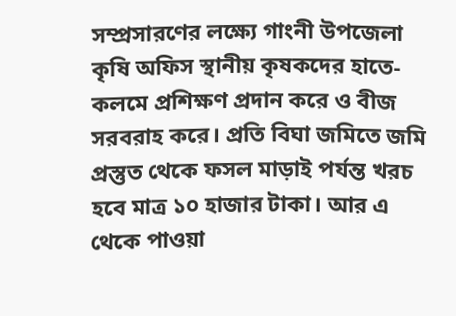সম্প্রসারণের লক্ষ্যে গাংনী উপজেলা কৃষি অফিস স্থানীয় কৃষকদের হাতে-কলমে প্রশিক্ষণ প্রদান করে ও বীজ সরবরাহ করে। প্রতি বিঘা জমিতে জমি প্রস্তুত থেকে ফসল মাড়াই পর্যন্ত খরচ হবে মাত্র ১০ হাজার টাকা। আর এ থেকে পাওয়া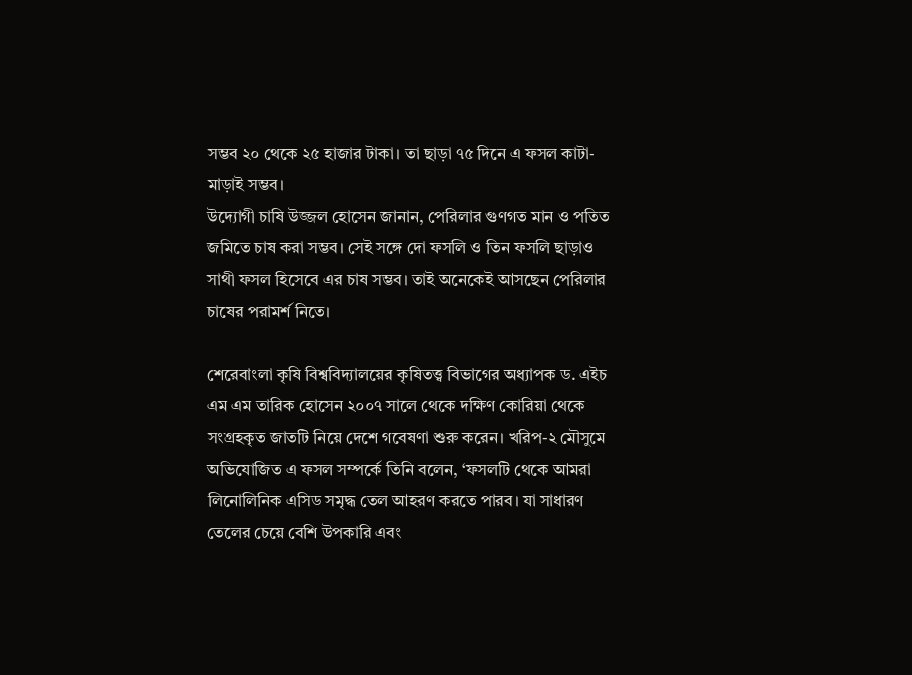সম্ভব ২০ থেকে ২৫ হাজার টাকা। তা ছাড়া ৭৫ দিনে এ ফসল কাটা-মাড়াই সম্ভব।
উদ্যোগী চাষি উজ্জল হোসেন জানান, পেরিলার গুণগত মান ও পতিত জমিতে চাষ করা সম্ভব। সেই সঙ্গে দো ফসলি ও তিন ফসলি ছাড়াও সাথী ফসল হিসেবে এর চাষ সম্ভব। তাই অনেকেই আসছেন পেরিলার চাষের পরামর্শ নিতে।

শেরেবাংলা কৃষি বিশ্ববিদ্যালয়ের কৃষিতত্ত্ব বিভাগের অধ্যাপক ড. এইচ এম এম তারিক হোসেন ২০০৭ সালে থেকে দক্ষিণ কোরিয়া থেকে সংগ্রহকৃত জাতটি নিয়ে দেশে গবেষণা শুরু করেন। খরিপ-২ মৌসুমে অভিযোজিত এ ফসল সম্পর্কে তিনি বলেন, ‘ফসলটি থেকে আমরা লিনোলিনিক এসিড সমৃদ্ধ তেল আহরণ করতে পারব। যা সাধারণ তেলের চেয়ে বেশি উপকারি এবং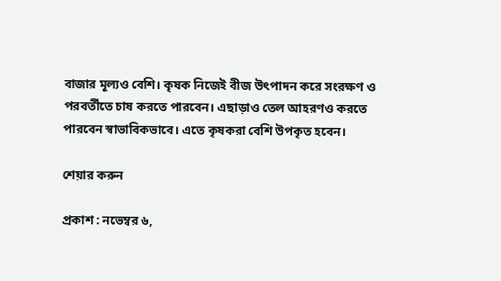বাজার মূল্যও বেশি। কৃষক নিজেই বীজ উৎপাদন করে সংরক্ষণ ও পরবর্তীতে চাষ করতে পারবেন। এছাড়াও তেল আহরণও করতে পারবেন স্বাভাবিকভাবে। এতে কৃষকরা বেশি উপকৃত হবেন।

শেয়ার করুন

প্রকাশ : নভেম্বর ৬,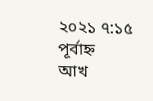২০২১ ৭:১৫ পূর্বাহ্ন
আখ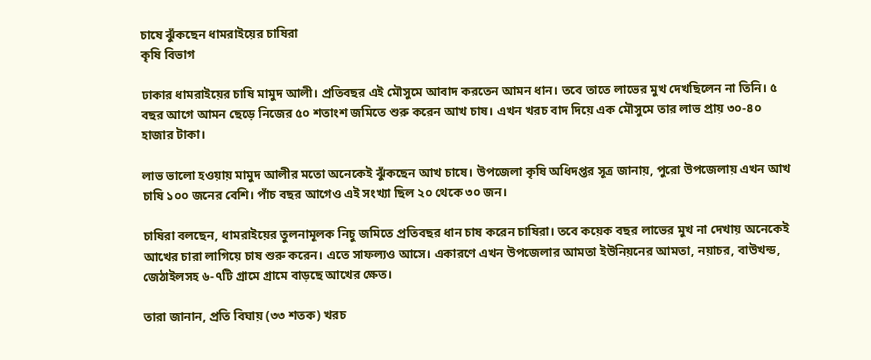চাষে ঝুঁকছেন ধামরাইয়ের চাষিরা
কৃষি বিভাগ

ঢাকার ধামরাইয়ের চাষি মামুদ আলী। প্রতিবছর এই মৌসুমে আবাদ করতেন আমন ধান। তবে তাতে লাভের মুখ দেখছিলেন না তিনি। ৫ বছর আগে আমন ছেড়ে নিজের ৫০ শতাংশ জমিতে শুরু করেন আখ চাষ। এখন খরচ বাদ দিয়ে এক মৌসুমে তার লাভ প্রায় ৩০-৪০ হাজার টাকা।

লাভ ভালো হওয়ায় মামুদ আলীর মতো অনেকেই ঝুঁকছেন আখ চাষে। উপজেলা কৃষি অধিদপ্তর সূত্র জানায়, পুরো উপজেলায় এখন আখ চাষি ১০০ জনের বেশি। পাঁচ বছর আগেও এই সংখ্যা ছিল ২০ থেকে ৩০ জন।

চাষিরা বলছেন, ধামরাইয়ের তুলনামূলক নিচু জমিতে প্রতিবছর ধান চাষ করেন চাষিরা। তবে কয়েক বছর লাভের মুখ না দেখায় অনেকেই আখের চারা লাগিয়ে চাষ শুরু করেন। এতে সাফল্যও আসে। একারণে এখন উপজেলার আমতা ইউনিয়নের আমতা, নয়াচর, বাউখন্ড, জেঠাইলসহ ৬-৭টি গ্রামে গ্রামে বাড়ছে আখের ক্ষেত।

তারা জানান, প্রতি বিঘায় (৩৩ শতক) খরচ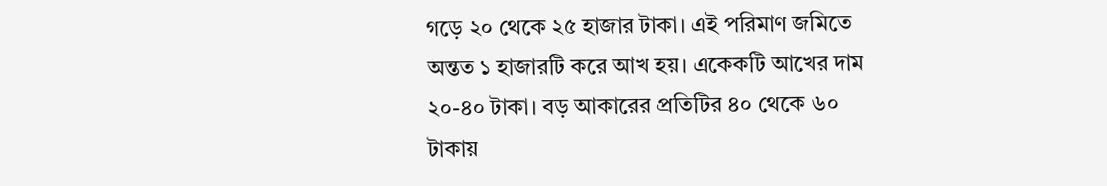গড়ে ২০ থেকে ২৫ হাজার টাকা। এই পরিমাণ জমিতে অন্তত ১ হাজারটি করে আখ হয়। একেকটি আখের দাম ২০-৪০ টাকা। বড় আকারের প্রতিটির ৪০ থেকে ৬০ টাকায়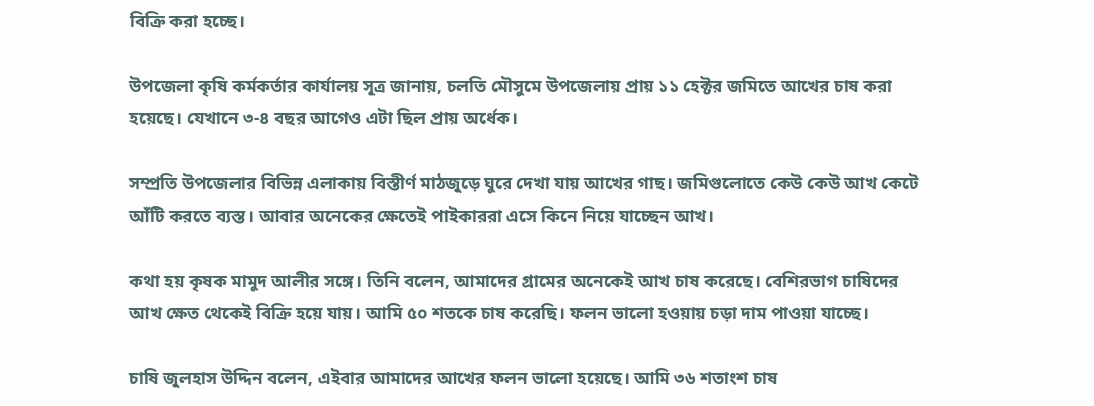বিক্রি করা হচ্ছে।

উপজেলা কৃষি কর্মকর্তার কার্যালয় সূত্র জানায়, চলতি মৌসুমে উপজেলায় প্রায় ১১ হেক্টর জমিতে আখের চাষ করা হয়েছে। যেখানে ৩-৪ বছর আগেও এটা ছিল প্রায় অর্ধেক।

সম্প্রতি উপজেলার বিভিন্ন এলাকায় বিস্তীর্ণ মাঠজুড়ে ঘুরে দেখা যায় আখের গাছ। জমিগুলোতে কেউ কেউ আখ কেটে আঁটি করতে ব্যস্ত। আবার অনেকের ক্ষেতেই পাইকাররা এসে কিনে নিয়ে যাচ্ছেন আখ।

কথা হয় কৃষক মামুদ আলীর সঙ্গে। তিনি বলেন, আমাদের গ্রামের অনেকেই আখ চাষ করেছে। বেশিরভাগ চাষিদের আখ ক্ষেত থেকেই বিক্রি হয়ে যায়। আমি ৫০ শতকে চাষ করেছি। ফলন ভালো হওয়ায় চড়া দাম পাওয়া যাচ্ছে।

চাষি জুলহাস উদ্দিন বলেন, এইবার আমাদের আখের ফলন ভালো হয়েছে। আমি ৩৬ শতাংশ চাষ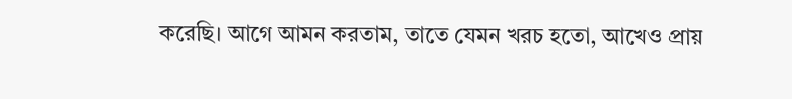করেছি। আগে আমন করতাম, তাতে যেমন খরচ হতো, আখেও প্রায়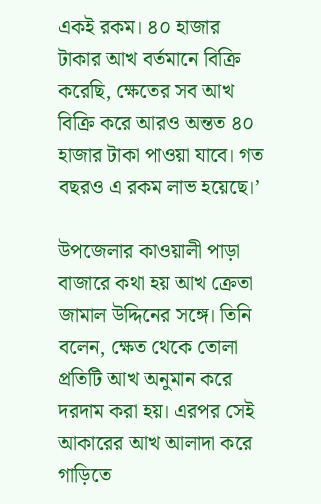একই রকম। ৪০ হাজার টাকার আখ বর্তমানে বিক্রি করেছি, ক্ষেতের সব আখ বিক্রি করে আরও অন্তত ৪০ হাজার টাকা পাওয়া যাবে। গত বছরও এ রকম লাভ হয়েছে।’

উপজেলার কাওয়ালী পাড়া বাজারে কথা হয় আখ ক্রেতা জামাল উদ্দিনের সঙ্গে। তিনি বলেন, ক্ষেত থেকে তোলা প্রতিটি আখ অনুমান করে দরদাম করা হয়। এরপর সেই আকারের আখ আলাদা করে গাড়িতে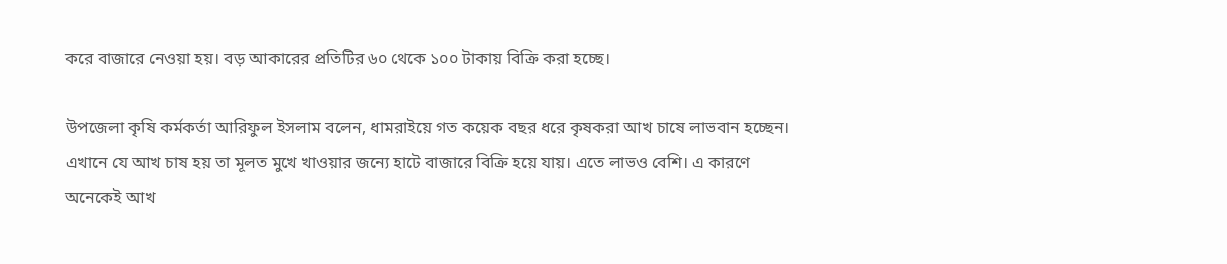করে বাজারে নেওয়া হয়। বড় আকারের প্রতিটির ৬০ থেকে ১০০ টাকায় বিক্রি করা হচ্ছে।

উপজেলা কৃষি কর্মকর্তা আরিফুল ইসলাম বলেন, ধামরাইয়ে গত কয়েক বছর ধরে কৃষকরা আখ চাষে লাভবান হচ্ছেন। এখানে যে আখ চাষ হয় তা মূলত মুখে খাওয়ার জন্যে হাটে বাজারে বিক্রি হয়ে যায়। এতে লাভও বেশি। এ কারণে অনেকেই আখ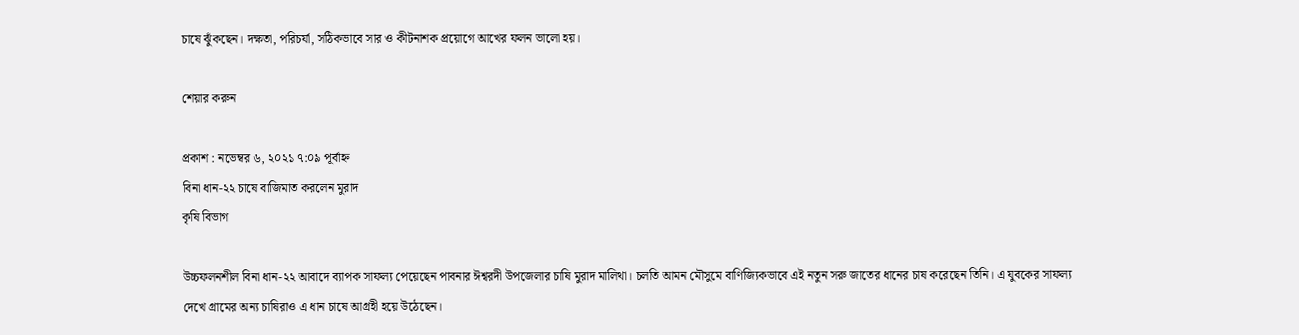চাষে ঝুঁকছেন। দক্ষতা, পরিচর্যা, সঠিকভাবে সার ও কীটনাশক প্রয়োগে আখের ফলন ভালো হয়।

শেয়ার করুন

প্রকাশ : নভেম্বর ৬, ২০২১ ৭:০৯ পূর্বাহ্ন
বিনা ধান-২২ চাষে বাজিমাত করলেন মুরাদ
কৃষি বিভাগ

উচ্চফলনশীল বিনা ধান-২২ আবাদে ব্যাপক সাফল্য পেয়েছেন পাবনার ঈশ্বরদী উপজেলার চাষি মুরাদ মালিথা। চলতি আমন মৌসুমে বাণিজ্যিকভাবে এই নতুন সরু জাতের ধানের চাষ করেছেন তিনি। এ যুবকের সাফল্য দেখে গ্রামের অন্য চাষিরাও এ ধান চাষে আগ্রহী হয়ে উঠেছেন।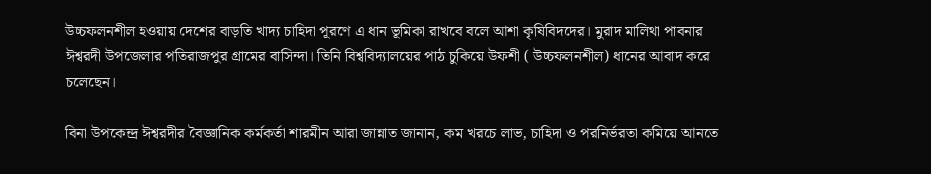উচ্চফলনশীল হওয়ায় দেশের বাড়তি খাদ্য চাহিদা পূরণে এ ধান ভূমিকা রাখবে বলে আশা কৃষিবিদদের। মুরাদ মালিথা পাবনার ঈশ্বরদী উপজেলার পতিরাজপুর গ্রামের বাসিন্দা। তিনি বিশ্ববিদ্যালয়ের পাঠ চুকিয়ে উফশী ( উচ্চফলনশীল) ধানের আবাদ করে চলেছেন।

বিনা উপকেন্দ্র ঈশ্বরদীর বৈজ্ঞানিক কর্মকর্তা শারমীন আরা জান্নাত জানান, কম খরচে লাভ, চাহিদা ও পরনির্ভরতা কমিয়ে আনতে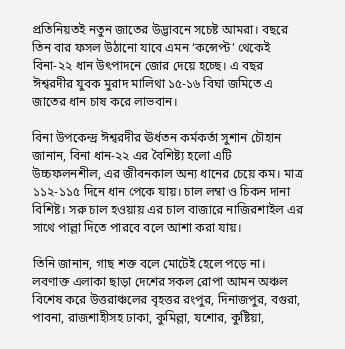প্রতিনিয়তই নতুন জাতের উদ্ভাবনে সচেষ্ট আমরা। বছরে তিন বার ফসল উঠানো যাবে এমন ‘কন্সেপ্ট’ থেকেই বিনা-২২ ধান উৎপাদনে জোর দেয়ে হচ্ছে। এ বছর ঈশ্বরদীর যুবক মুরাদ মালিথা ১৫-১৬ বিঘা জমিতে এ জাতের ধান চাষ করে লাভবান।

বিনা উপকেন্দ্র ঈশ্বরদীর ঊর্ধতন কর্মকর্তা সুশান চৌহান জানান, বিনা ধান-২২ এর বৈশিষ্ট্য হলো এটি উচ্চফলনশীল, এর জীবনকাল অন্য ধানের চেয়ে কম। মাত্র ১১২-১১৫ দিনে ধান পেকে যায়। চাল লম্বা ও চিকন দানা বিশিষ্ট। সরু চাল হওয়ায় এর চাল বাজারে নাজিরশাইল এর সাথে পাল্লা দিতে পারবে বলে আশা করা যায়।

তিনি জানান, গাছ শক্ত বলে মোটেই হেলে পড়ে না। লবণাক্ত এলাকা ছাড়া দেশের সকল রোপা আমন অঞ্চল বিশেষ করে উত্তরাঞ্চলের বৃহত্তর রংপুর, দিনাজপুর, বগুরা, পাবনা, রাজশাহীসহ ঢাকা, কুমিল্লা, যশোর, কুষ্টিয়া,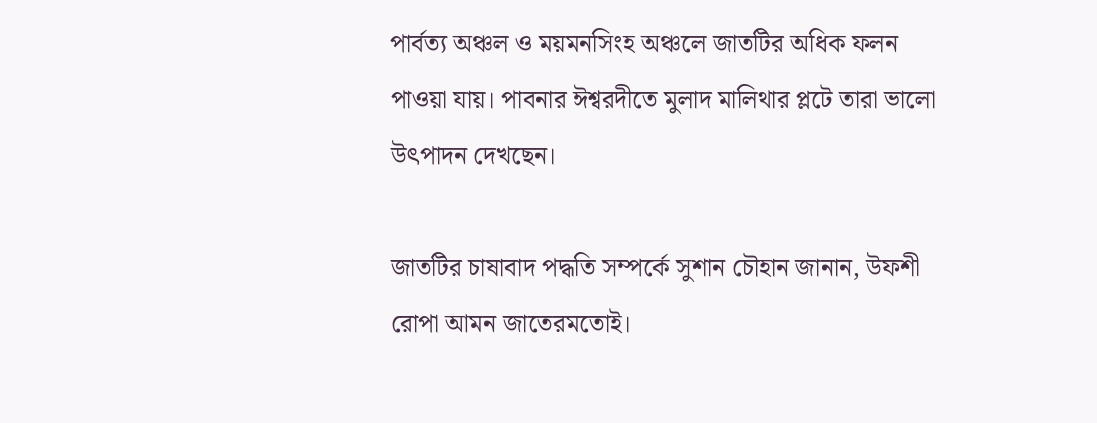পার্বত্য অঞ্চল ও ময়মনসিংহ অঞ্চলে জাতটির অধিক ফলন পাওয়া যায়। পাবনার ঈশ্বরদীতে মুলাদ মালিথার প্লটে তারা ভালো উৎপাদন দেখছেন।

জাতটির চাষাবাদ পদ্ধতি সম্পর্কে সুশান চৌহান জানান, উফশী রোপা আমন জাতেরমতোই।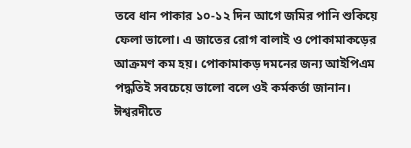তবে ধান পাকার ১০-১২ দিন আগে জমির পানি শুকিয়ে ফেলা ভালো। এ জাতের রোগ বালাই ও পোকামাকড়ের আক্রমণ কম হয়। পোকামাকড় দমনের জন্য আইপিএম পদ্ধতিই সবচেয়ে ভালো বলে ওই কর্মকর্তা জানান। ঈশ্বরদীতে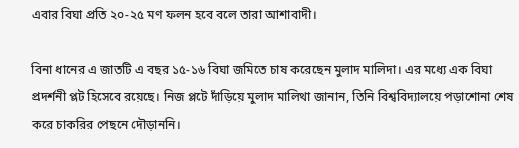এবার বিঘা প্রতি ২০-২৫ মণ ফলন হবে বলে তারা আশাবাদী।

বিনা ধানের এ জাতটি এ বছর ১৫-১৬ বিঘা জমিতে চাষ করেছেন মুলাদ মালিদা। এর মধ্যে এক বিঘা প্রদর্শনী প্লট হিসেবে রয়েছে। নিজ প্লটে দাঁড়িয়ে মুলাদ মালিথা জানান, তিনি বিশ্ববিদ্যালয়ে পড়াশোনা শেষ করে চাকরির পেছনে দৌড়াননি।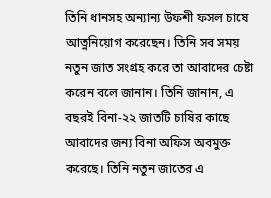তিনি ধানসহ অন্যান্য উফশী ফসল চাষে আত্ননিয়োগ করেছেন। তিনি সব সময় নতুন জাত সংগ্রহ করে তা আবাদের চেষ্টা করেন বলে জানান। তিনি জানান, এ বছরই বিনা-২২ জাতটি চাষির কাছে আবাদের জন্য বিনা অফিস অবমুক্ত করেছে। তিনি নতুন জাতের এ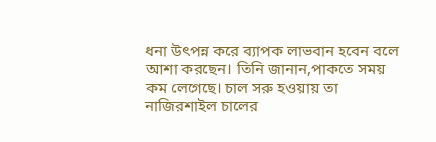ধনা উৎপন্ন করে ব্যাপক লাভবান হবেন বলে আশা করছেন। তিনি জানান,পাকতে সময় কম লেগেছে। চাল সরু হওয়ায় তা নাজিরশাইল চালের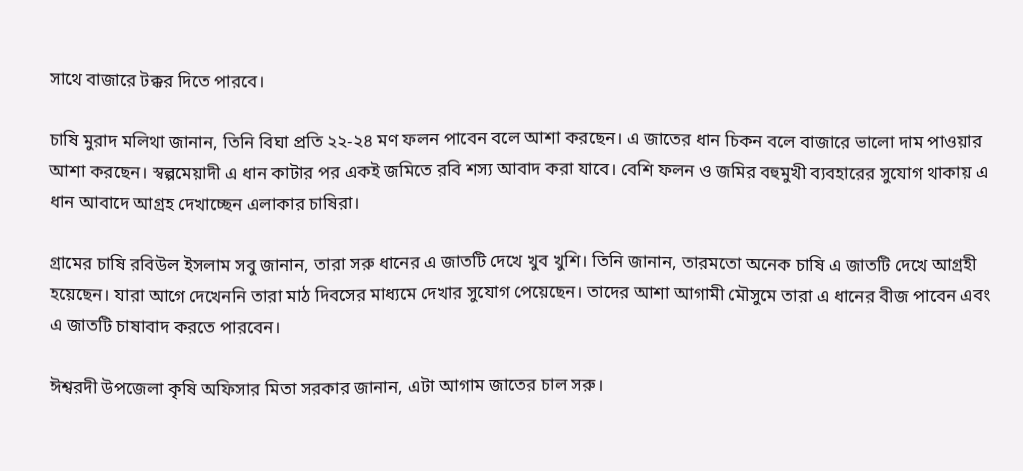সাথে বাজারে টক্কর দিতে পারবে।

চাষি মুরাদ মলিথা জানান, তিনি বিঘা প্রতি ২২-২৪ মণ ফলন পাবেন বলে আশা করছেন। এ জাতের ধান চিকন বলে বাজারে ভালো দাম পাওয়ার আশা করছেন। স্বল্পমেয়াদী এ ধান কাটার পর একই জমিতে রবি শস্য আবাদ করা যাবে। বেশি ফলন ও জমির বহুমুখী ব্যবহারের সুযোগ থাকায় এ ধান আবাদে আগ্রহ দেখাচ্ছেন এলাকার চাষিরা।

গ্রামের চাষি রবিউল ইসলাম সবু জানান, তারা সরু ধানের এ জাতটি দেখে খুব খুশি। তিনি জানান, তারমতো অনেক চাষি এ জাতটি দেখে আগ্রহী হয়েছেন। যারা আগে দেখেননি তারা মাঠ দিবসের মাধ্যমে দেখার সুযোগ পেয়েছেন। তাদের আশা আগামী মৌসুমে তারা এ ধানের বীজ পাবেন এবং এ জাতটি চাষাবাদ করতে পারবেন।

ঈশ্বরদী উপজেলা কৃষি অফিসার মিতা সরকার জানান, এটা আগাম জাতের চাল সরু।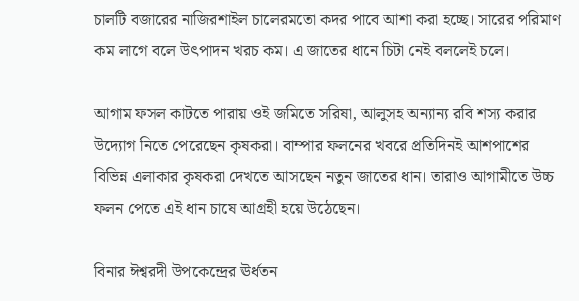চালটি বজারের নাজিরশাইল চালেরমতো কদর পাবে আশা করা হচ্ছে। সারের পরিমাণ কম লাগে বলে উৎপাদন খরচ কম। এ জাতের ধানে চিটা নেই বললেই চলে।

আগাম ফসল কাটতে পারায় ওই জমিতে সরিষা, আলুসহ অন্যান্য রবি শস্য করার উদ্যোগ নিতে পেরেছেন কৃষকরা। বাম্পার ফলনের খবরে প্রতিদিনই আশপাশের বিভিন্ন এলাকার কৃষকরা দেখতে আসছেন নতুন জাতের ধান। তারাও আগামীতে উচ্চ ফলন পেতে এই ধান চাষে আগ্রহী হয়ে উঠেছেন।

বিনার ঈশ্বরদী উপকেন্দ্রের ঊর্ধতন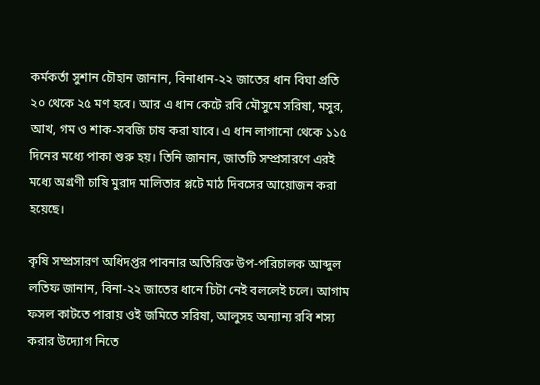কর্মকর্তা সুশান চৌহান জানান, বিনাধান-২২ জাতের ধান বিঘা প্রতি ২০ থেকে ২৫ মণ হবে। আর এ ধান কেটে রবি মৌসুমে সরিষা, মসুর, আখ, গম ও শাক-সবজি চাষ করা যাবে। এ ধান লাগানো থেকে ১১৫ দিনের মধ্যে পাকা শুরু হয়। তিনি জানান, জাতটি সম্প্রসারণে এরই মধ্যে অগ্রণী চাষি মুরাদ মালিতার প্লটে মাঠ দিবসের আয়োজন করা হয়েছে।

কৃষি সম্প্রসারণ অধিদপ্তর পাবনার অতিরিক্ত উপ-পরিচালক আব্দুল লতিফ জানান, বিনা-২২ জাতের ধানে চিটা নেই বললেই চলে। আগাম ফসল কাটতে পারায় ওই জমিতে সরিষা, আলুসহ অন্যান্য রবি শস্য করার উদ্যোগ নিতে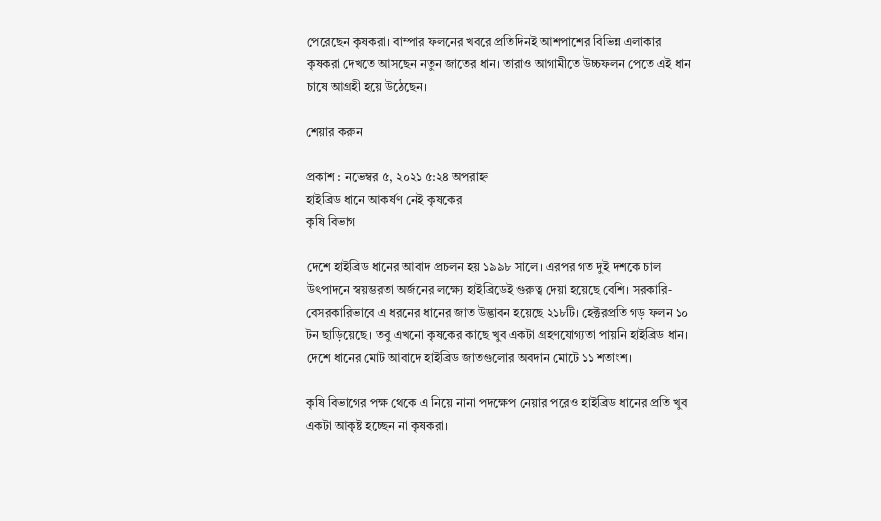পেরেছেন কৃষকরা। বাম্পার ফলনের খবরে প্রতিদিনই আশপাশের বিভিন্ন এলাকার কৃষকরা দেখতে আসছেন নতুন জাতের ধান। তারাও আগামীতে উচ্চফলন পেতে এই ধান চাষে আগ্রহী হয়ে উঠেছেন।

শেয়ার করুন

প্রকাশ : নভেম্বর ৫, ২০২১ ৫:২৪ অপরাহ্ন
হাইব্রিড ধানে আকর্ষণ নেই কৃষকের
কৃষি বিভাগ

দেশে হাইব্রিড ধানের আবাদ প্রচলন হয় ১৯৯৮ সালে। এরপর গত দুই দশকে চাল উৎপাদনে স্বয়ম্ভরতা অর্জনের লক্ষ্যে হাইব্রিডেই গুরুত্ব দেয়া হয়েছে বেশি। সরকারি-বেসরকারিভাবে এ ধরনের ধানের জাত উদ্ভাবন হয়েছে ২১৮টি। হেক্টরপ্রতি গড় ফলন ১০ টন ছাড়িয়েছে। তবু এখনো কৃষকের কাছে খুব একটা গ্রহণযোগ্যতা পায়নি হাইব্রিড ধান। দেশে ধানের মোট আবাদে হাইব্রিড জাতগুলোর অবদান মোটে ১১ শতাংশ।

কৃষি বিভাগের পক্ষ থেকে এ নিয়ে নানা পদক্ষেপ নেয়ার পরেও হাইব্রিড ধানের প্রতি খুব একটা আকৃষ্ট হচ্ছেন না কৃষকরা।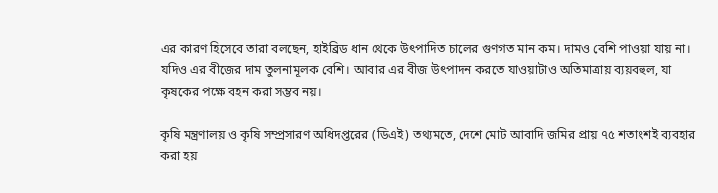এর কারণ হিসেবে তারা বলছেন, হাইব্রিড ধান থেকে উৎপাদিত চালের গুণগত মান কম। দামও বেশি পাওয়া যায় না। যদিও এর বীজের দাম তুলনামূলক বেশি। আবার এর বীজ উৎপাদন করতে যাওয়াটাও অতিমাত্রায় ব্যয়বহুল, যা কৃষকের পক্ষে বহন করা সম্ভব নয়।

কৃষি মন্ত্রণালয় ও কৃষি সম্প্রসারণ অধিদপ্তরের (ডিএই) তথ্যমতে, দেশে মোট আবাদি জমির প্রায় ৭৫ শতাংশই ব্যবহার করা হয়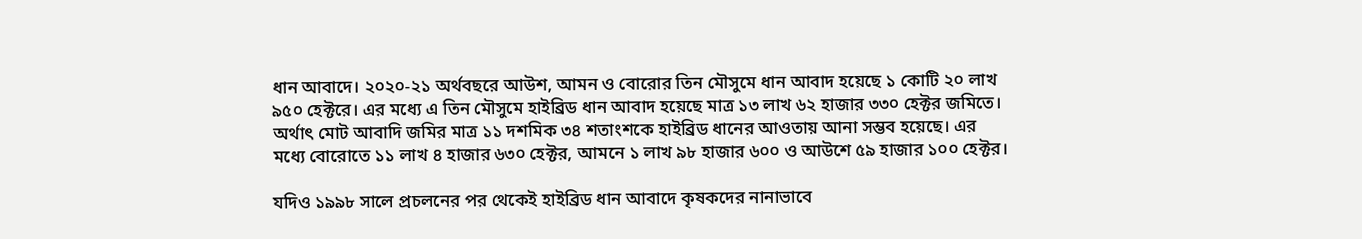ধান আবাদে। ২০২০-২১ অর্থবছরে আউশ, আমন ও বোরোর তিন মৌসুমে ধান আবাদ হয়েছে ১ কোটি ২০ লাখ ৯৫০ হেক্টরে। এর মধ্যে এ তিন মৌসুমে হাইব্রিড ধান আবাদ হয়েছে মাত্র ১৩ লাখ ৬২ হাজার ৩৩০ হেক্টর জমিতে। অর্থাৎ মোট আবাদি জমির মাত্র ১১ দশমিক ৩৪ শতাংশকে হাইব্রিড ধানের আওতায় আনা সম্ভব হয়েছে। এর মধ্যে বোরোতে ১১ লাখ ৪ হাজার ৬৩০ হেক্টর, আমনে ১ লাখ ৯৮ হাজার ৬০০ ও আউশে ৫৯ হাজার ১০০ হেক্টর।

যদিও ১৯৯৮ সালে প্রচলনের পর থেকেই হাইব্রিড ধান আবাদে কৃষকদের নানাভাবে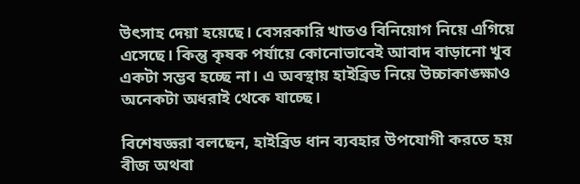উৎসাহ দেয়া হয়েছে। বেসরকারি খাতও বিনিয়োগ নিয়ে এগিয়ে এসেছে। কিন্তু কৃষক পর্যায়ে কোনোভাবেই আবাদ বাড়ানো খুব একটা সম্ভব হচ্ছে না। এ অবস্থায় হাইব্রিড নিয়ে উচ্চাকাঙ্ক্ষাও অনেকটা অধরাই থেকে যাচ্ছে।

বিশেষজ্ঞরা বলছেন, হাইব্রিড ধান ব্যবহার উপযোগী করতে হয় বীজ অথবা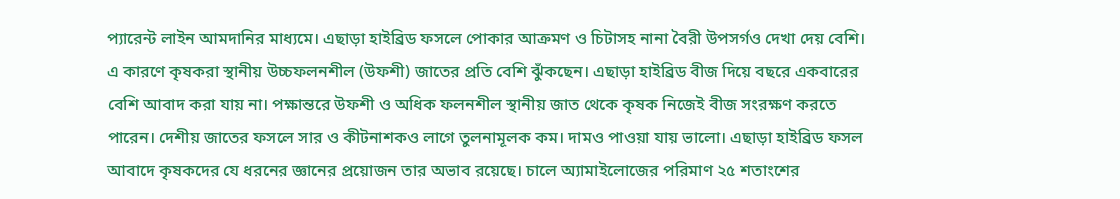প্যারেন্ট লাইন আমদানির মাধ্যমে। এছাড়া হাইব্রিড ফসলে পোকার আক্রমণ ও চিটাসহ নানা বৈরী উপসর্গও দেখা দেয় বেশি। এ কারণে কৃষকরা স্থানীয় উচ্চফলনশীল (উফশী) জাতের প্রতি বেশি ঝুঁকছেন। এছাড়া হাইব্রিড বীজ দিয়ে বছরে একবারের বেশি আবাদ করা যায় না। পক্ষান্তরে উফশী ও অধিক ফলনশীল স্থানীয় জাত থেকে কৃষক নিজেই বীজ সংরক্ষণ করতে পারেন। দেশীয় জাতের ফসলে সার ও কীটনাশকও লাগে তুলনামূলক কম। দামও পাওয়া যায় ভালো। এছাড়া হাইব্রিড ফসল আবাদে কৃষকদের যে ধরনের জ্ঞানের প্রয়োজন তার অভাব রয়েছে। চালে অ্যামাইলোজের পরিমাণ ২৫ শতাংশের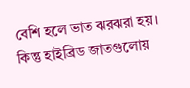বেশি হলে ভাত ঝরঝরা হয়। কিন্তু হাইব্রিড জাতগুলোয়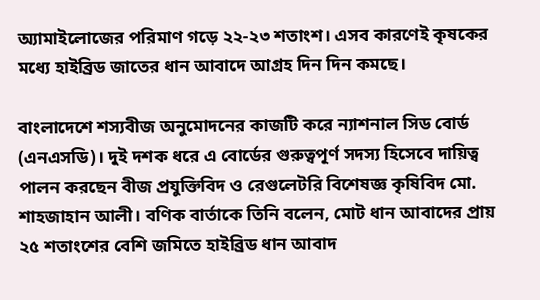অ্যামাইলোজের পরিমাণ গড়ে ২২-২৩ শতাংশ। এসব কারণেই কৃষকের মধ্যে হাইব্রিড জাতের ধান আবাদে আগ্রহ দিন দিন কমছে।

বাংলাদেশে শস্যবীজ অনুমোদনের কাজটি করে ন্যাশনাল সিড বোর্ড (এনএসডি)। দুই দশক ধরে এ বোর্ডের গুরুত্বপূর্ণ সদস্য হিসেবে দায়িত্ব পালন করছেন বীজ প্রযুক্তিবিদ ও রেগুলেটরি বিশেষজ্ঞ কৃষিবিদ মো. শাহজাহান আলী। বণিক বার্তাকে তিনি বলেন, মোট ধান আবাদের প্রায় ২৫ শতাংশের বেশি জমিতে হাইব্রিড ধান আবাদ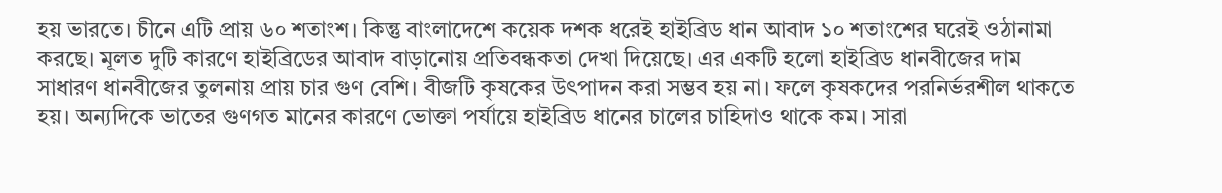হয় ভারতে। চীনে এটি প্রায় ৬০ শতাংশ। কিন্তু বাংলাদেশে কয়েক দশক ধরেই হাইব্রিড ধান আবাদ ১০ শতাংশের ঘরেই ওঠানামা করছে। মূলত দুটি কারণে হাইব্রিডের আবাদ বাড়ানোয় প্রতিবন্ধকতা দেখা দিয়েছে। এর একটি হলো হাইব্রিড ধানবীজের দাম সাধারণ ধানবীজের তুলনায় প্রায় চার গুণ বেশি। বীজটি কৃষকের উৎপাদন করা সম্ভব হয় না। ফলে কৃষকদের পরনির্ভরশীল থাকতে হয়। অন্যদিকে ভাতের গুণগত মানের কারণে ভোক্তা পর্যায়ে হাইব্রিড ধানের চালের চাহিদাও থাকে কম। সারা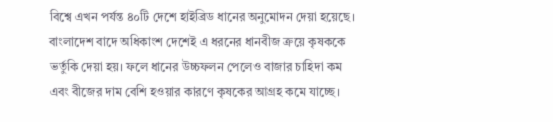বিশ্বে এখন পর্যন্ত ৪০টি দেশে হাইব্রিড ধানের অনুমোদন দেয়া হয়েছে। বাংলাদেশ বাদে অধিকাংশ দেশেই এ ধরনের ধানবীজ ক্রয়ে কৃষককে ভর্তুকি দেয়া হয়। ফলে ধানের উচ্চফলন পেলেও বাজার চাহিদা কম এবং বীজের দাম বেশি হওয়ার কারণে কৃষকের আগ্রহ কমে যাচ্ছে।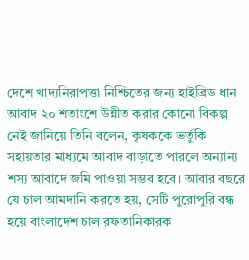দেশে খাদ্যনিরাপত্তা নিশ্চিতের জন্য হাইব্রিড ধান আবাদ ২০ শতাংশে উন্নীত করার কোনো বিকল্প নেই জানিয়ে তিনি বলেন, কৃষককে ভর্তুকি সহায়তার মাধ্যমে আবাদ বাড়াতে পারলে অন্যান্য শস্য আবাদে জমি পাওয়া সম্ভব হবে। আবার বছরে যে চাল আমদানি করতে হয়, সেটি পুরোপুরি বন্ধ হয়ে বাংলাদেশ চাল রফতানিকারক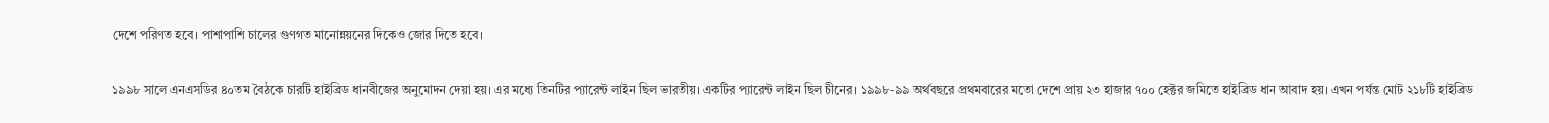দেশে পরিণত হবে। পাশাপাশি চালের গুণগত মানোন্নয়নের দিকেও জোর দিতে হবে।

১৯৯৮ সালে এনএসডির ৪০তম বৈঠকে চারটি হাইব্রিড ধানবীজের অনুমোদন দেয়া হয়। এর মধ্যে তিনটির প্যারেন্ট লাইন ছিল ভারতীয়। একটির প্যারেন্ট লাইন ছিল চীনের। ১৯৯৮-৯৯ অর্থবছরে প্রথমবারের মতো দেশে প্রায় ২৩ হাজার ৭০০ হেক্টর জমিতে হাইব্রিড ধান আবাদ হয়। এখন পর্যন্ত মোট ২১৮টি হাইব্রিড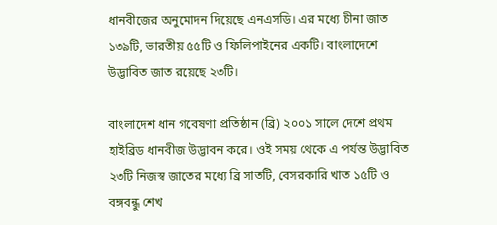ধানবীজের অনুমোদন দিয়েছে এনএসডি। এর মধ্যে চীনা জাত ১৩৯টি, ভারতীয় ৫৫টি ও ফিলিপাইনের একটি। বাংলাদেশে উদ্ভাবিত জাত রয়েছে ২৩টি।

বাংলাদেশ ধান গবেষণা প্রতিষ্ঠান (ব্রি) ২০০১ সালে দেশে প্রথম হাইব্রিড ধানবীজ উদ্ভাবন করে। ওই সময় থেকে এ পর্যন্ত উদ্ভাবিত ২৩টি নিজস্ব জাতের মধ্যে ব্রি সাতটি, বেসরকারি খাত ১৫টি ও বঙ্গবন্ধু শেখ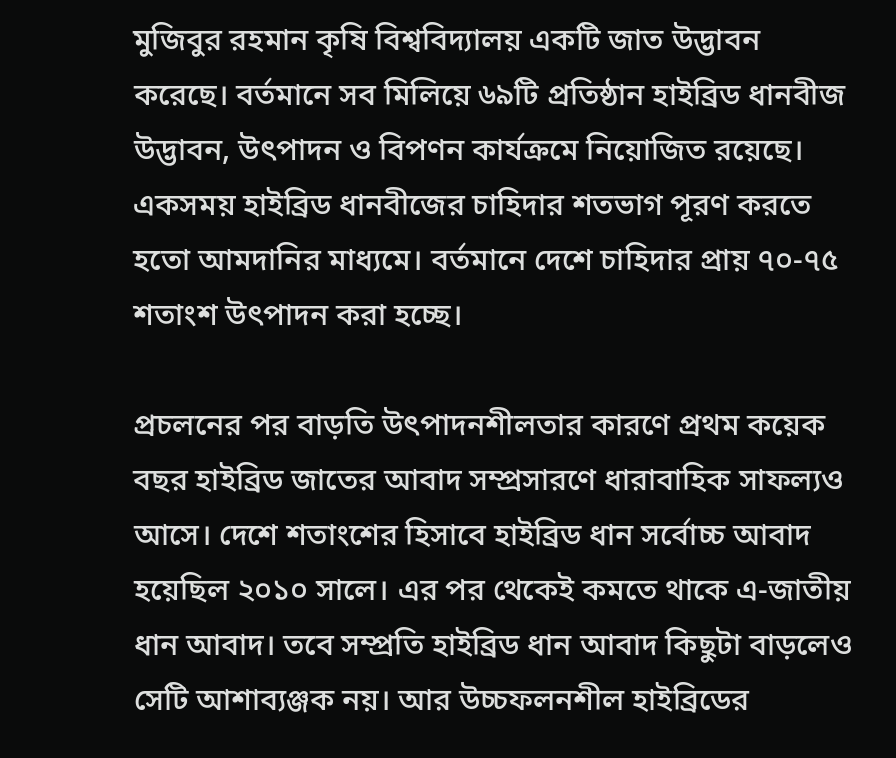মুজিবুর রহমান কৃষি বিশ্ববিদ্যালয় একটি জাত উদ্ভাবন করেছে। বর্তমানে সব মিলিয়ে ৬৯টি প্রতিষ্ঠান হাইব্রিড ধানবীজ উদ্ভাবন, উৎপাদন ও বিপণন কার্যক্রমে নিয়োজিত রয়েছে। একসময় হাইব্রিড ধানবীজের চাহিদার শতভাগ পূরণ করতে হতো আমদানির মাধ্যমে। বর্তমানে দেশে চাহিদার প্রায় ৭০-৭৫ শতাংশ উৎপাদন করা হচ্ছে।

প্রচলনের পর বাড়তি উৎপাদনশীলতার কারণে প্রথম কয়েক বছর হাইব্রিড জাতের আবাদ সম্প্রসারণে ধারাবাহিক সাফল্যও আসে। দেশে শতাংশের হিসাবে হাইব্রিড ধান সর্বোচ্চ আবাদ হয়েছিল ২০১০ সালে। এর পর থেকেই কমতে থাকে এ-জাতীয় ধান আবাদ। তবে সম্প্রতি হাইব্রিড ধান আবাদ কিছুটা বাড়লেও সেটি আশাব্যঞ্জক নয়। আর উচ্চফলনশীল হাইব্রিডের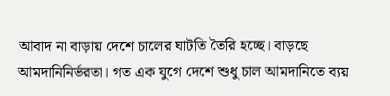আবাদ না বাড়ায় দেশে চালের ঘাটতি তৈরি হচ্ছে। বাড়ছে আমদানিনির্ভরতা। গত এক যুগে দেশে শুধু চাল আমদানিতে ব্যয়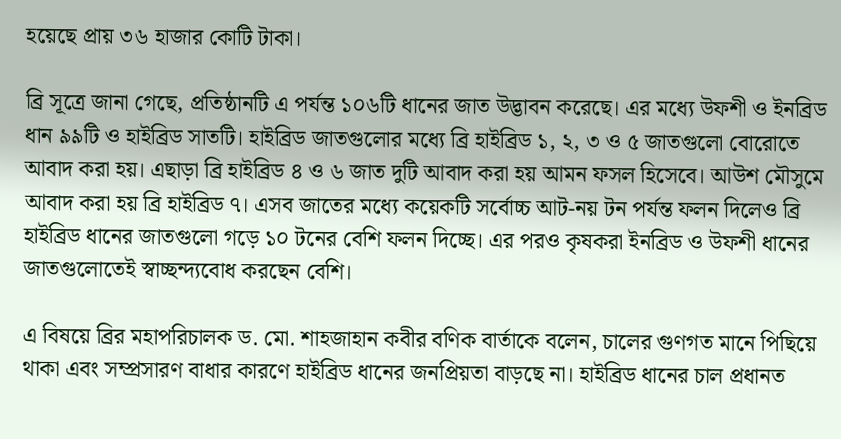হয়েছে প্রায় ৩৬ হাজার কোটি টাকা।

ব্রি সূত্রে জানা গেছে, প্রতিষ্ঠানটি এ পর্যন্ত ১০৬টি ধানের জাত উদ্ভাবন করেছে। এর মধ্যে উফশী ও ইনব্রিড ধান ৯৯টি ও হাইব্রিড সাতটি। হাইব্রিড জাতগুলোর মধ্যে ব্রি হাইব্রিড ১, ২, ৩ ও ৫ জাতগুলো বোরোতে আবাদ করা হয়। এছাড়া ব্রি হাইব্রিড ৪ ও ৬ জাত দুটি আবাদ করা হয় আমন ফসল হিসেবে। আউশ মৌসুমে আবাদ করা হয় ব্রি হাইব্রিড ৭। এসব জাতের মধ্যে কয়েকটি সর্বোচ্চ আট-নয় টন পর্যন্ত ফলন দিলেও ব্রি হাইব্রিড ধানের জাতগুলো গড়ে ১০ টনের বেশি ফলন দিচ্ছে। এর পরও কৃষকরা ইনব্রিড ও উফশী ধানের জাতগুলোতেই স্বাচ্ছন্দ্যবোধ করছেন বেশি।

এ বিষয়ে ব্রির মহাপরিচালক ড. মো. শাহজাহান কবীর বণিক বার্তাকে বলেন, চালের গুণগত মানে পিছিয়ে থাকা এবং সম্প্রসারণ বাধার কারণে হাইব্রিড ধানের জনপ্রিয়তা বাড়ছে না। হাইব্রিড ধানের চাল প্রধানত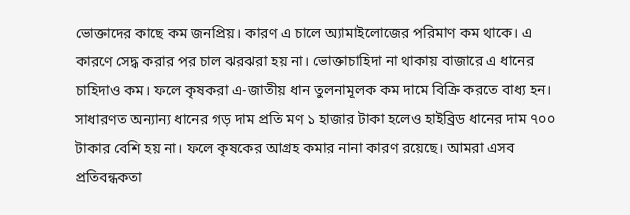ভোক্তাদের কাছে কম জনপ্রিয়। কারণ এ চালে অ্যামাইলোজের পরিমাণ কম থাকে। এ কারণে সেদ্ধ করার পর চাল ঝরঝরা হয় না। ভোক্তাচাহিদা না থাকায় বাজারে এ ধানের চাহিদাও কম। ফলে কৃষকরা এ-জাতীয় ধান তুলনামূলক কম দামে বিক্রি করতে বাধ্য হন। সাধারণত অন্যান্য ধানের গড় দাম প্রতি মণ ১ হাজার টাকা হলেও হাইব্রিড ধানের দাম ৭০০ টাকার বেশি হয় না। ফলে কৃষকের আগ্রহ কমার নানা কারণ রয়েছে। আমরা এসব প্রতিবন্ধকতা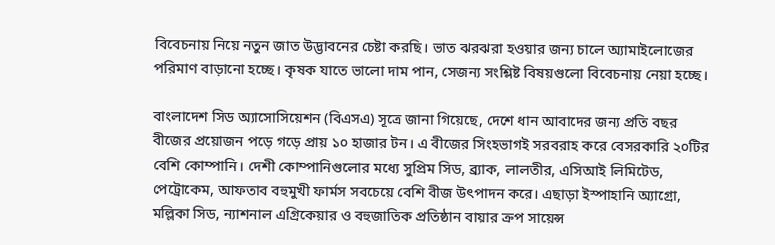বিবেচনায় নিয়ে নতুন জাত উদ্ভাবনের চেষ্টা করছি। ভাত ঝরঝরা হওয়ার জন্য চালে অ্যামাইলোজের পরিমাণ বাড়ানো হচ্ছে। কৃষক যাতে ভালো দাম পান, সেজন্য সংশ্লিষ্ট বিষয়গুলো বিবেচনায় নেয়া হচ্ছে।

বাংলাদেশ সিড অ্যাসোসিয়েশন (বিএসএ) সূত্রে জানা গিয়েছে, দেশে ধান আবাদের জন্য প্রতি বছর বীজের প্রয়োজন পড়ে গড়ে প্রায় ১০ হাজার টন। এ বীজের সিংহভাগই সরবরাহ করে বেসরকারি ২০টির বেশি কোম্পানি। দেশী কোম্পানিগুলোর মধ্যে সুপ্রিম সিড, ব্র্যাক, লালতীর, এসিআই লিমিটেড, পেট্রোকেম, আফতাব বহুমুখী ফার্মস সবচেয়ে বেশি বীজ উৎপাদন করে। এছাড়া ইস্পাহানি অ্যাগ্রো, মল্লিকা সিড, ন্যাশনাল এগ্রিকেয়ার ও বহুজাতিক প্রতিষ্ঠান বায়ার ক্রপ সায়েন্স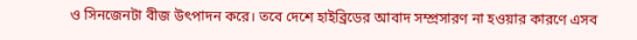ও সিনজেনটা বীজ উৎপাদন করে। তবে দেশে হাইব্রিডের আবাদ সম্প্রসারণ না হওয়ার কারণে এসব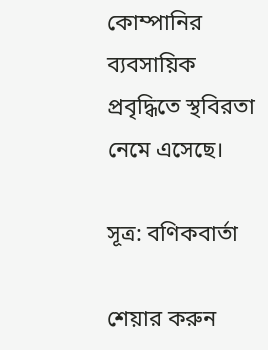কোম্পানির ব্যবসায়িক প্রবৃদ্ধিতে স্থবিরতা নেমে এসেছে।

সূত্র: বণিকবার্তা

শেয়ার করুন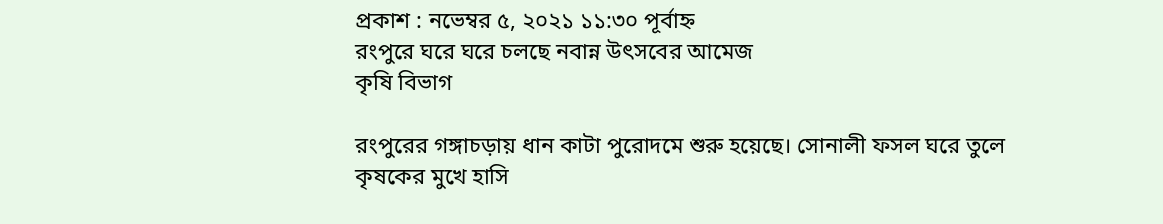প্রকাশ : নভেম্বর ৫, ২০২১ ১১:৩০ পূর্বাহ্ন
রংপুরে ঘরে ঘরে চলছে নবান্ন উৎসবের আমেজ
কৃষি বিভাগ

রংপুরের গঙ্গাচড়ায় ধান কাটা পুরোদমে শুরু হয়েছে। সোনালী ফসল ঘরে তুলে কৃষকের মুখে হাসি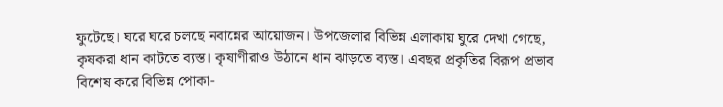ফুটেছে। ঘরে ঘরে চলছে নবান্নের আয়োজন। উপজেলার বিভিন্ন এলাকায় ঘুরে দেখা গেছে, কৃষকরা ধান কাটতে ব্যস্ত। কৃষাণীরাও উঠানে ধান ঝাড়তে ব্যস্ত। এবছর প্রকৃতির বিরূপ প্রভাব বিশেষ করে বিভিন্ন পোকা-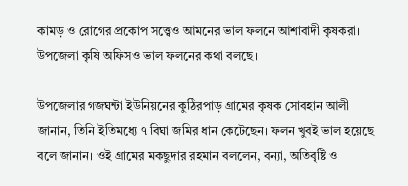কামড় ও রোগের প্রকোপ সত্ত্বেও আমনের ভাল ফলনে আশাবাদী কৃষকরা। উপজেলা কৃষি অফিসও ভাল ফলনের কথা বলছে।

উপজেলার গজঘন্টা ইউনিয়নের কুঠিরপাড় গ্রামের কৃষক সোবহান আলী জানান, তিনি ইতিমধ্যে ৭ বিঘা জমির ধান কেটেছেন। ফলন খুবই ভাল হয়েছে বলে জানান। ওই গ্রামের মকছুদার রহমান বললেন, বন্যা, অতিবৃষ্টি ও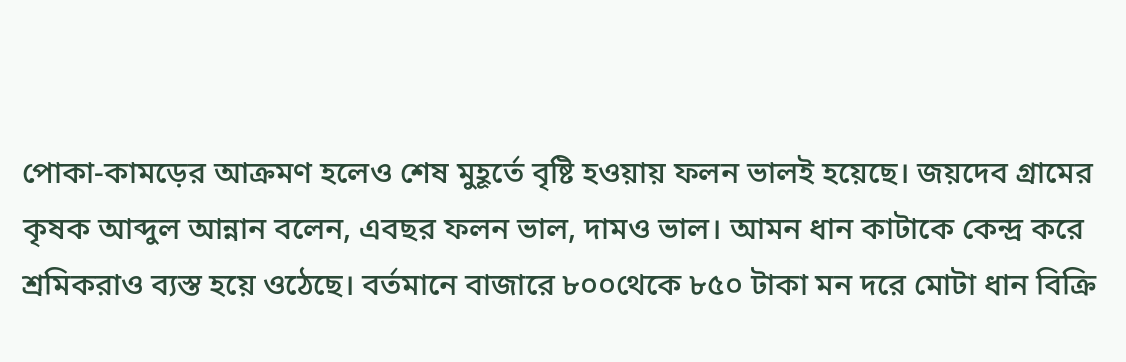পোকা-কামড়ের আক্রমণ হলেও শেষ মুহূর্তে বৃষ্টি হওয়ায় ফলন ভালই হয়েছে। জয়দেব গ্রামের কৃষক আব্দুল আন্নান বলেন, এবছর ফলন ভাল, দামও ভাল। আমন ধান কাটাকে কেন্দ্র করে শ্রমিকরাও ব্যস্ত হয়ে ওঠেছে। বর্তমানে বাজারে ৮০০থেকে ৮৫০ টাকা মন দরে মোটা ধান বিক্রি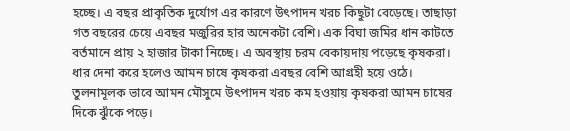হচ্ছে। এ বছর প্রাকৃতিক দুর্যোগ এর কারণে উৎপাদন খরচ কিছুটা বেড়েছে। তাছাড়া গত বছরের চেয়ে এবছর মজুরির হার অনেকটা বেশি। এক বিঘা জমির ধান কাটতে বর্তমানে প্রায় ২ হাজার টাকা নিচ্ছে। এ অবস্থায় চরম বেকায়দায় পড়েছে কৃষকরা। ধার দেনা করে হলেও আমন চাষে কৃষকরা এবছর বেশি আগ্রহী হয়ে ওঠে। তুলনামূলক ভাবে আমন মৌসুমে উৎপাদন খরচ কম হওয়ায় কৃষকরা আমন চাষের দিকে ঝুঁকে পড়ে।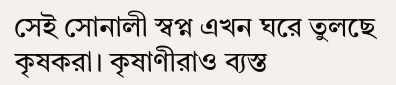সেই সোনালী স্বপ্ন এখন ঘরে তুলছে কৃষকরা। কৃষাণীরাও ব্যস্ত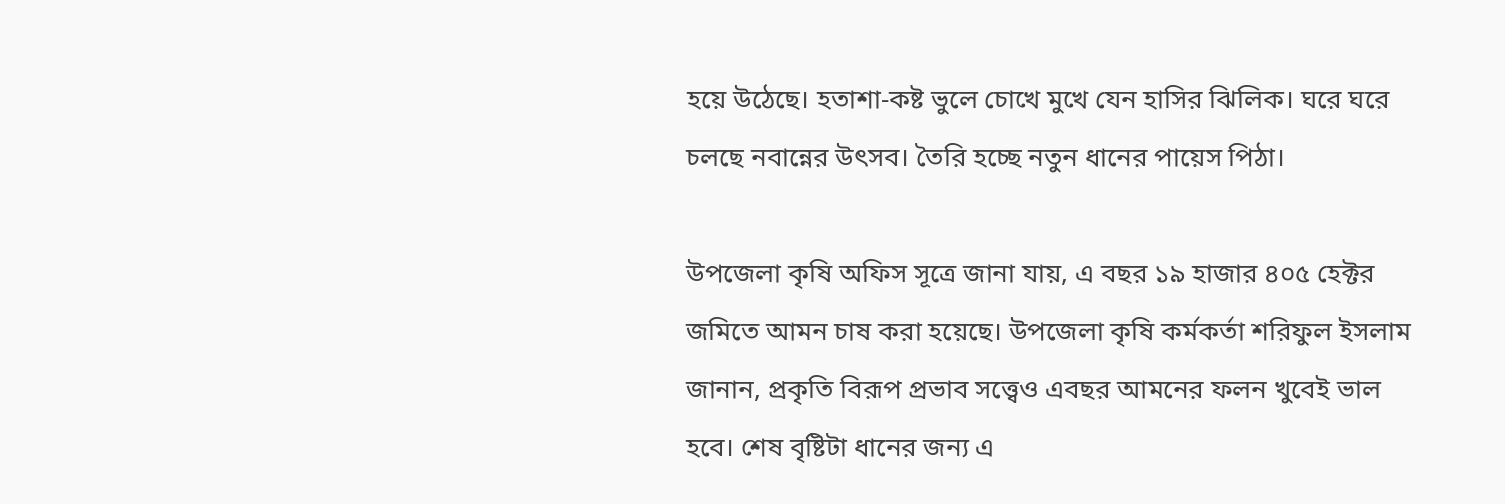হয়ে উঠেছে। হতাশা-কষ্ট ভুলে চোখে মুখে যেন হাসির ঝিলিক। ঘরে ঘরে চলছে নবান্নের উৎসব। তৈরি হচ্ছে নতুন ধানের পায়েস পিঠা।

উপজেলা কৃষি অফিস সূত্রে জানা যায়, এ বছর ১৯ হাজার ৪০৫ হেক্টর জমিতে আমন চাষ করা হয়েছে। উপজেলা কৃষি কর্মকর্তা শরিফুল ইসলাম জানান, প্রকৃতি বিরূপ প্রভাব সত্ত্বেও এবছর আমনের ফলন খুবেই ভাল হবে। শেষ বৃষ্টিটা ধানের জন্য এ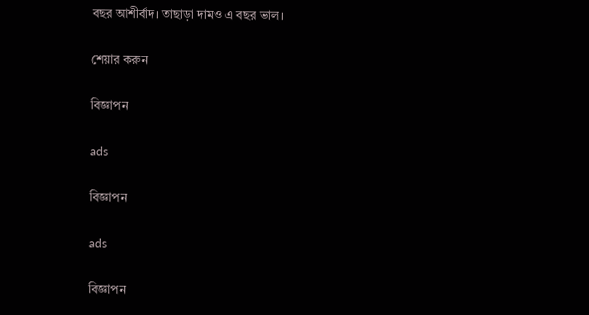বছর আশীর্বাদ। তাছাড়া দামও এ বছর ভাল।

শেয়ার করুন

বিজ্ঞাপন

ads

বিজ্ঞাপন

ads

বিজ্ঞাপন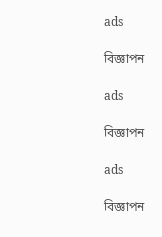ads

বিজ্ঞাপন

ads

বিজ্ঞাপন

ads

বিজ্ঞাপন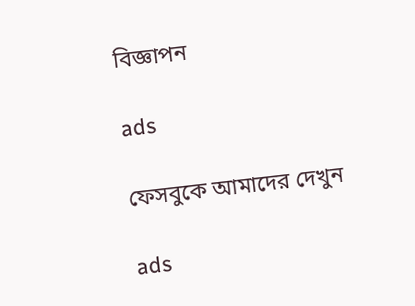বিজ্ঞাপন

ads

ফেসবুকে আমাদের দেখুন

ads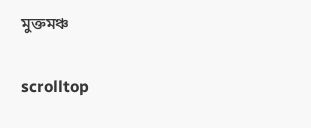মুক্তমঞ্চ

scrolltop